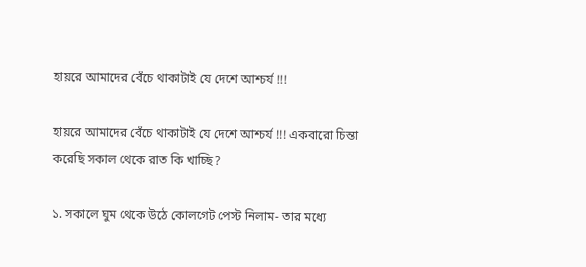হায়রে আমাদের বেঁচে থাকাটাই যে দেশে আশ্চর্য !!!

হায়রে আমাদের বেঁচে থাকাটাই যে দেশে আশ্চর্য !!! একবারো চিন্তা করেছি সকাল থেকে রাত কি খাচ্ছি?

১. সকালে ঘুম থেকে উঠে কোলগেট পেস্ট নিলাম- তার মধ্যে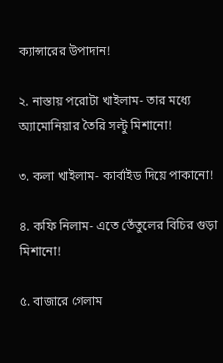ক্যান্সারের উপাদান!

২. নাস্তায় পরোটা খাইলাম- তার মধ্যে অ্যামোনিয়ার তৈরি সল্টু মিশানো!

৩. কলা খাইলাম- কার্বাইড দিয়ে পাকানো!

৪. কফি নিলাম- এতে তেঁতুলের বিচির গুড়া মিশানো!

৫. বাজারে গেলাম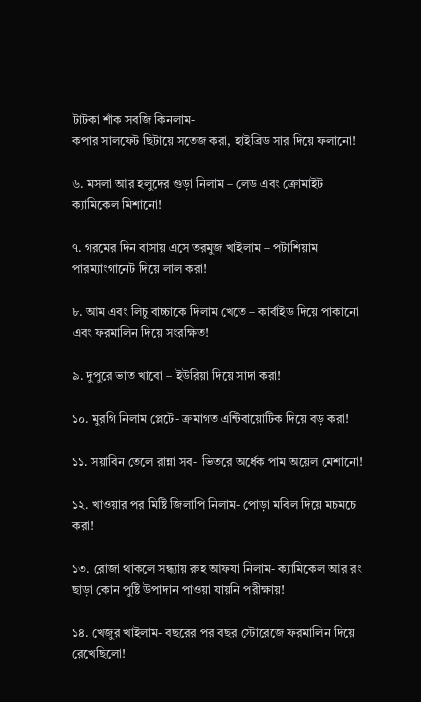টাটকা শাঁক সবজি কিনলাম-
কপার সালফেট ছিটায়ে সতেজ করা, হাইব্রিড সার দিয়ে ফলানো!

৬. মসলা আর হলুদের গুড়া নিলাম – লেড এবং ক্রোমাইট ক্যামিকেল মিশানো!

৭. গরমের দিন বাসায় এসে তরমুজ খাইলাম – পটাশিয়াম পারম্যাংগানেট দিয়ে লাল করা!

৮. আম এবং লিচু বাচ্চাকে দিলাম খেতে – কার্বাইড দিয়ে পাকানো এবং ফরমালিন দিয়ে সংরক্ষিত!

৯. দুপুরে ভাত খাবো – ইউরিয়া দিয়ে সাদা করা!

১০. মুরগি নিলাম প্লেটে- ক্রমাগত এন্টিবায়োটিক দিয়ে বড় করা!

১১. সয়াবিন তেলে রান্না সব- ভিতরে অর্ধেক পাম অয়েল মেশানো!

১২. খাওয়ার পর মিষ্টি জিলাপি নিলাম- পোড়া মবিল দিয়ে মচমচে করা!

১৩. রোজা থাকলে সন্ধ্যায় রুহ আফযা নিলাম- ক্যামিকেল আর রং ছাড়া কোন পুষ্টি উপাদান পাওয়া যায়নি পরীক্ষায়!

১৪. খেজুর খাইলাম- বছরের পর বছর স্টোরেজে ফরমালিন দিয়ে রেখেছিলো!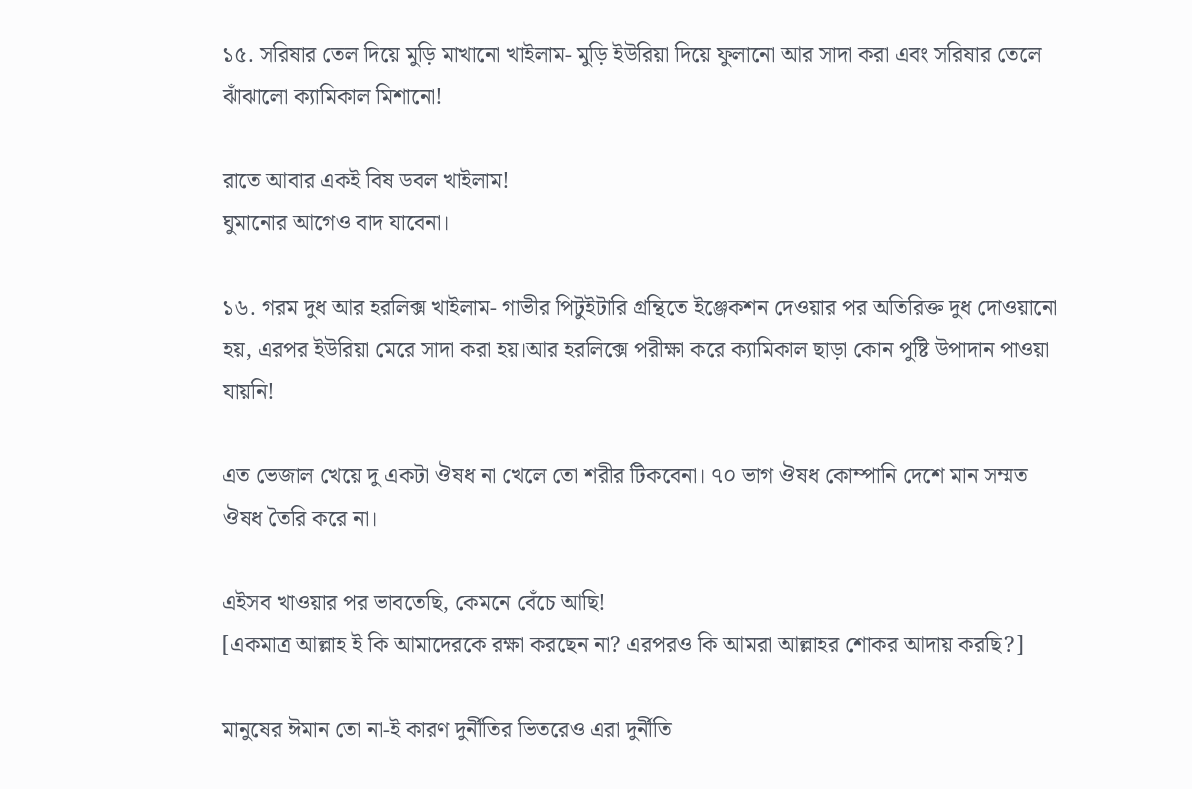১৫. সরিষার তেল দিয়ে মুড়ি মাখানো খাইলাম- মুড়ি ইউরিয়া দিয়ে ফুলানো আর সাদা করা এবং সরিষার তেলে ঝাঁঝালো ক্যামিকাল মিশানো!

রাতে আবার একই বিষ ডবল খাইলাম!
ঘুমানোর আগেও বাদ যাবেনা।

১৬. গরম দুধ আর হরলিক্স খাইলাম- গাভীর পিটুইটারি গ্রন্থিতে ইঞ্জেকশন দেওয়ার পর অতিরিক্ত দুধ দোওয়ানো হয়, এরপর ইউরিয়া মেরে সাদা করা হয়।আর হরলিক্সে পরীক্ষা করে ক্যামিকাল ছাড়া কোন পুষ্টি উপাদান পাওয়া যায়নি!

এত ভেজাল খেয়ে দু একটা ঔষধ না খেলে তো শরীর টিকবেনা। ৭০ ভাগ ঔষধ কোম্পানি দেশে মান সম্মত ঔষধ তৈরি করে না।

এইসব খাওয়ার পর ভাবতেছি, কেমনে বেঁচে আছি!
[একমাত্র আল্লাহ ই কি আমাদেরকে রক্ষা করছেন না? এরপরও কি আমরা আল্লাহর শোকর আদায় করছি?]

মানুষের ঈমান তো না-ই কারণ দুর্নীতির ভিতরেও এরা দুর্নীতি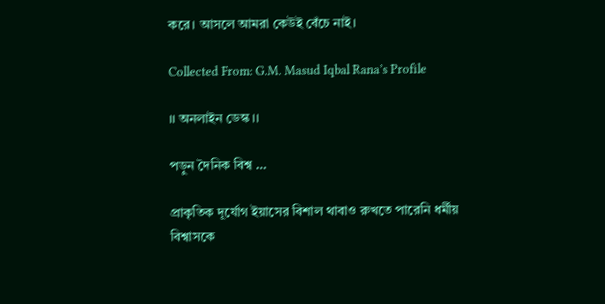করে। আসলে আমরা কেউই বেঁচে নাই।

Collected From: G.M. Masud Iqbal Rana’s Profile

।। অনলাইন ডেস্ক ।।

পড়ুন দৈনিক বিশ্ব …

প্রাকৃতিক দূর্যোগ ইয়াসের বিশাল থাবাও রুখতে পারেনি ধর্মীয় বিশ্বাসকে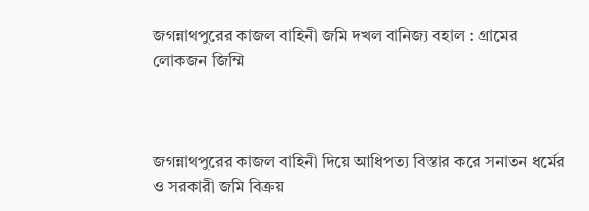জগন্নাথপুরের কাজল বাহিনী জমি দখল বানিজ্য বহাল : গ্রামের লোকজন জিম্মি



জগন্নাথপুরের কাজল বাহিনী দিয়ে আধিপত্য বিস্তার করে সনাতন ধর্মের ও সরকারী জমি বিক্রয়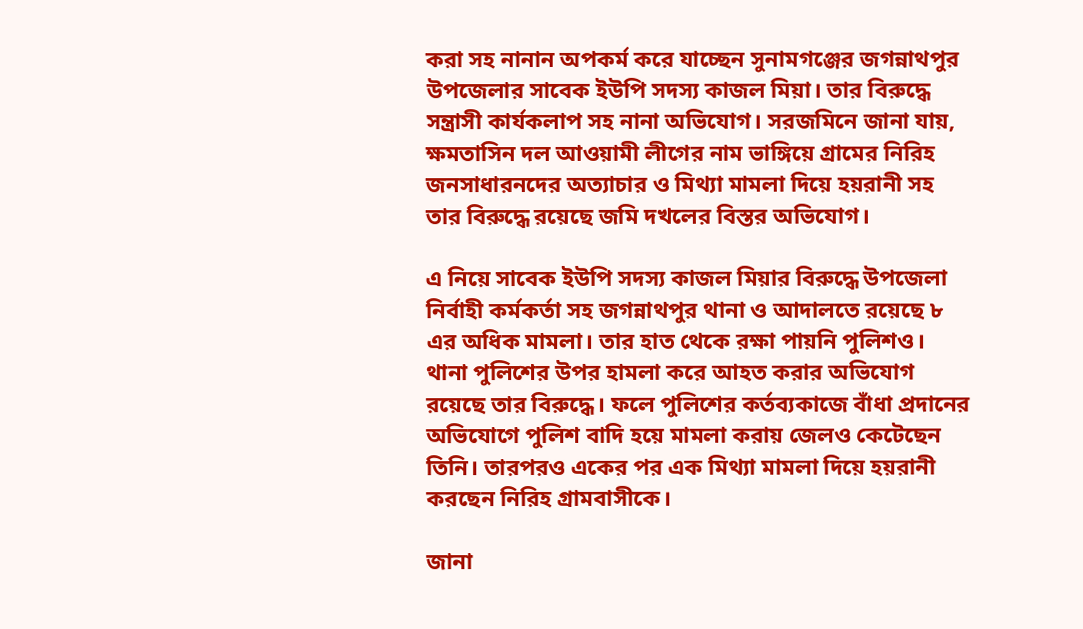করা সহ নানান অপকর্ম করে যাচ্ছেন সুনামগঞ্জের জগন্নাথপুর উপজেলার সাবেক ইউপি সদস্য কাজল মিয়া। তার বিরুদ্ধে সন্ত্রাসী কার্যকলাপ সহ নানা অভিযোগ। সরজমিনে জানা যায়, ক্ষমতাসিন দল আওয়ামী লীগের নাম ভাঙ্গিয়ে গ্রামের নিরিহ জনসাধারনদের অত্যাচার ও মিথ্যা মামলা দিয়ে হয়রানী সহ তার বিরুদ্ধে রয়েছে জমি দখলের বিস্তর অভিযোগ।

এ নিয়ে সাবেক ইউপি সদস্য কাজল মিয়ার বিরুদ্ধে উপজেলা নির্বাহী কর্মকর্তা সহ জগন্নাথপুর থানা ও আদালতে রয়েছে ৮ এর অধিক মামলা। তার হাত থেকে রক্ষা পায়নি পুলিশও। থানা পুলিশের উপর হামলা করে আহত করার অভিযোগ রয়েছে তার বিরুদ্ধে। ফলে পুলিশের কর্তব্যকাজে বাঁধা প্রদানের অভিযোগে পুলিশ বাদি হয়ে মামলা করায় জেলও কেটেছেন তিনি। তারপরও একের পর এক মিথ্যা মামলা দিয়ে হয়রানী করছেন নিরিহ গ্রামবাসীকে।

জানা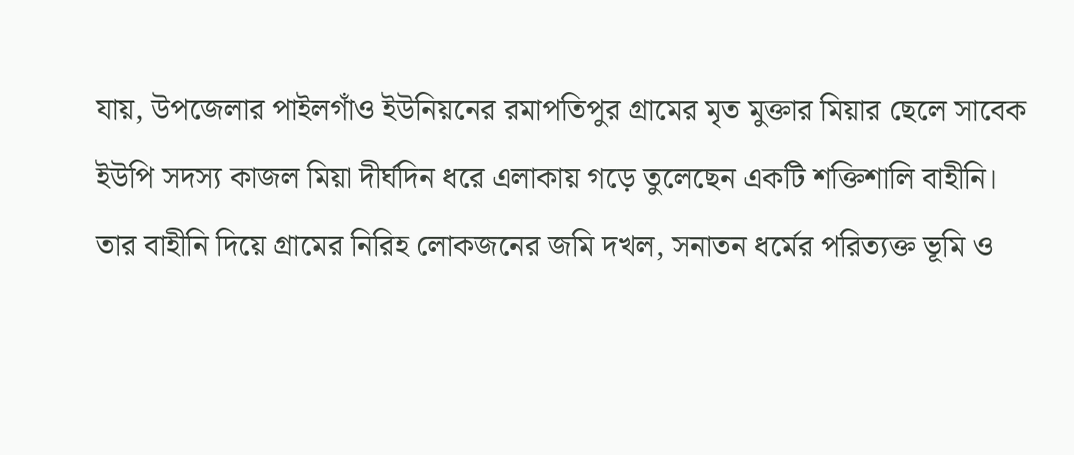যায়, উপজেলার পাইলগাঁও ইউনিয়নের রমাপতিপুর গ্রামের মৃত মুক্তার মিয়ার ছেলে সাবেক ইউপি সদস্য কাজল মিয়া দীর্ঘদিন ধরে এলাকায় গড়ে তুলেছেন একটি শক্তিশালি বাহীনি। তার বাহীনি দিয়ে গ্রামের নিরিহ লোকজনের জমি দখল, সনাতন ধর্মের পরিত্যক্ত ভূমি ও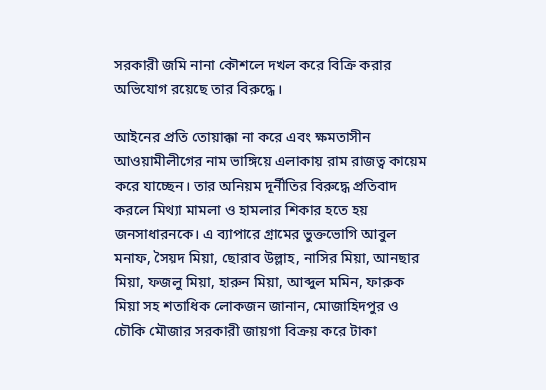সরকারী জমি নানা কৌশলে দখল করে বিক্রি করার অভিযোগ রয়েছে তার বিরুদ্ধে।

আইনের প্রতি তোয়াক্কা না করে এবং ক্ষমতাসীন আওয়ামীলীগের নাম ভাঙ্গিয়ে এলাকায় রাম রাজত্ব কায়েম করে যাচ্ছেন। তার অনিয়ম দূর্নীতির বিরুদ্ধে প্রতিবাদ করলে মিথ্যা মামলা ও হামলার শিকার হতে হয় জনসাধারনকে। এ ব্যাপারে গ্রামের ভুক্তভোগি আবুল মনাফ, সৈয়দ মিয়া, ছোরাব উল্লাহ, নাসির মিয়া, আনছার মিয়া, ফজলু মিয়া, হারুন মিয়া, আব্দুল মমিন, ফারুক মিয়া সহ শতাধিক লোকজন জানান, মোজাহিদপুর ও চৌকি মৌজার সরকারী জায়গা বিক্রয় করে টাকা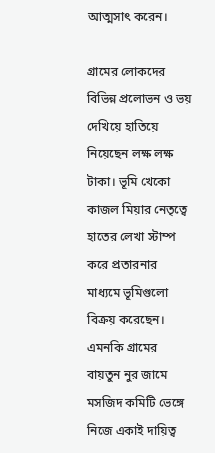আত্মসাৎ করেন।

গ্রামের লোকদের বিভিন্ন প্রলোভন ও ভয় দেখিয়ে হাতিয়ে নিয়েছেন লক্ষ লক্ষ টাকা। ভূমি খেকো কাজল মিয়ার নেতৃত্বে হাতের লেখা স্টাম্প করে প্রতারনার মাধ্যমে ভূমিগুলো বিক্রয় করেছেন। এমনকি গ্রামের বায়তুন নুর জামে মসজিদ কমিটি ভেঙ্গে নিজে একাই দায়িত্ব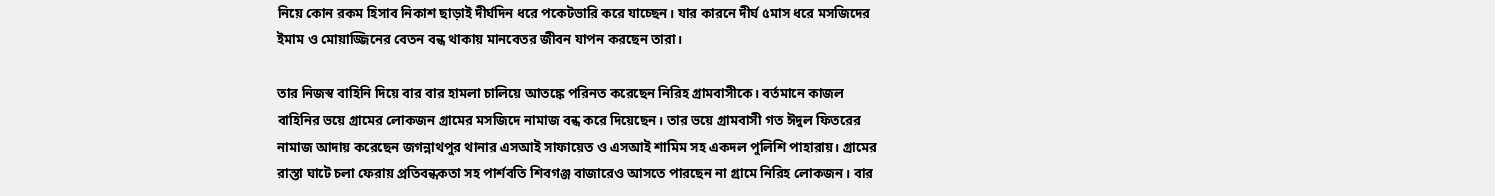নিয়ে কোন রকম হিসাব নিকাশ ছাড়াই দীর্ঘদিন ধরে পকেটভারি করে যাচ্ছেন। যার কারনে দীর্ঘ ৫মাস ধরে মসজিদের ইমাম ও মোয়াজ্জিনের বেতন বন্ধ থাকায় মানবেতর জীবন যাপন করছেন তারা।

তার নিজস্ব বাহিনি দিয়ে বার বার হামলা চালিয়ে আতঙ্কে পরিনত করেছেন নিরিহ গ্রামবাসীকে। বর্তমানে কাজল বাহিনির ভয়ে গ্রামের লোকজন গ্রামের মসজিদে নামাজ বন্ধ করে দিয়েছেন। তার ভয়ে গ্রামবাসী গত ঈদুল ফিতরের নামাজ আদায় করেছেন জগন্নাথপুর থানার এসআই সাফায়েত ও এসআই শামিম সহ একদল পুলিশি পাহারায়। গ্রামের রাস্তা ঘাটে চলা ফেরায় প্রতিবন্ধকতা সহ পার্শবতি শিবগঞ্জ বাজারেও আসতে পারছেন না গ্রামে নিরিহ লোকজন। বার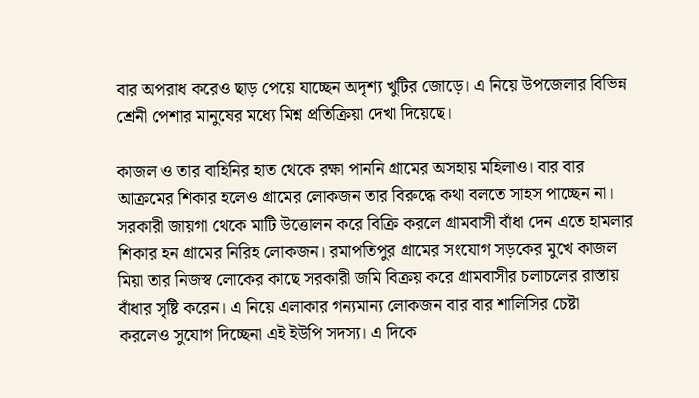বার অপরাধ করেও ছাড় পেয়ে যাচ্ছেন অদৃশ্য খুটির জোড়ে। এ নিয়ে উপজেলার বিভিন্ন শ্রেনী পেশার মানুষের মধ্যে মিশ্ন প্রতিক্রিয়া দেখা দিয়েছে।

কাজল ও তার বাহিনির হাত থেকে রক্ষা পাননি গ্রামের অসহায় মহিলাও। বার বার আক্রমের শিকার হলেও গ্রামের লোকজন তার বিরুদ্ধে কথা বলতে সাহস পাচ্ছেন না। সরকারী জায়গা থেকে মাটি উত্তোলন করে বিক্রি করলে গ্রামবাসী বাঁধা দেন এতে হামলার শিকার হন গ্রামের নিরিহ লোকজন। রমাপতিপুর গ্রামের সংযোগ সড়কের মুখে কাজল মিয়া তার নিজস্ব লোকের কাছে সরকারী জমি বিক্রয় করে গ্রামবাসীর চলাচলের রাস্তায় বাঁধার সৃষ্টি করেন। এ নিয়ে এলাকার গন্যমান্য লোকজন বার বার শালিসির চেষ্টা করলেও সুযোগ দিচ্ছেনা এই ইউপি সদস্য। এ দিকে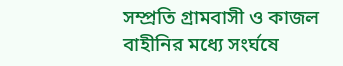সম্প্রতি গ্রামবাসী ও কাজল বাহীনির মধ্যে সংর্ঘষে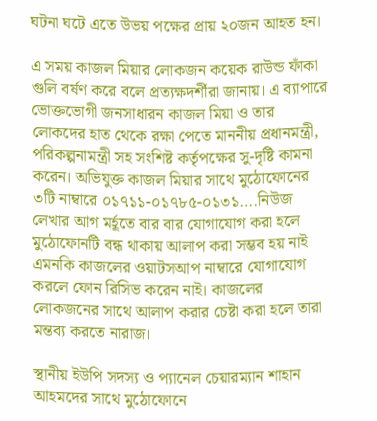ঘটনা ঘটে এতে উভয় পক্ষের প্রায় ২০জন আহত হন।

এ সময় কাজল মিয়ার লোকজন কয়েক রাউন্ড ফাঁকা গুলি বর্ষণ করে বলে প্রত্যক্ষদর্শীরা জানায়। এ ব্যাপারে ভোক্তভোগী জনসাধারন কাজল মিয়া ও তার লোকদের হাত থেকে রক্ষা পেতে মাননীয় প্রধানমন্ত্রী, পরিকল্পনামন্ত্রী সহ সংশিষ্ট কর্তৃপক্ষের সু-দৃষ্টি কামনা করেন। অভিযুক্ত কাজল মিয়ার সাথে মুঠোফোনের ৩টি নাম্বারে ০১৭১১-০১৭৮৫-০১৩১….নিউজ লেখার আগ মর্হূতে বার বার যোগাযোগ করা হলে মুঠোফোনটি বন্ধ থাকায় আলাপ করা সম্ভব হয় নাই এমনকি কাজলের ওয়াটসআপ নাম্বারে যোগাযোগ করলে ফোন রিসিভ করেন নাই। কাজলের লোকজনের সাথে আলাপ করার চেষ্টা করা হলে তারা মন্তব্য করতে নারাজ।

স্থানীয় ইউপি সদস্য ও প্যানেল চেয়ারম্যান শাহান আহমদের সাথে মুঠোফোনে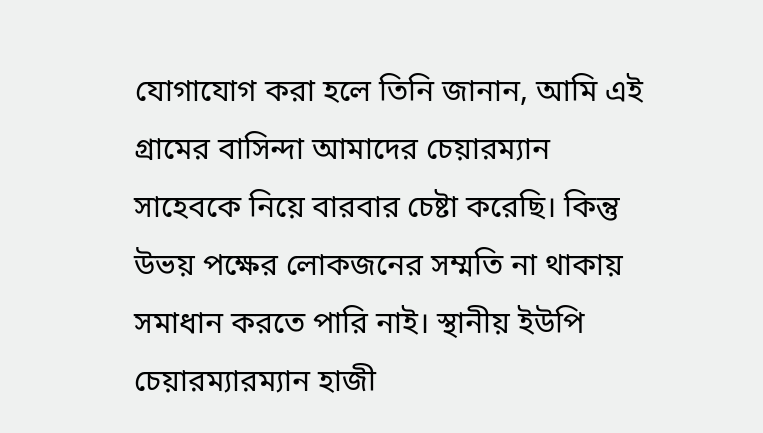যোগাযোগ করা হলে তিনি জানান, আমি এই গ্রামের বাসিন্দা আমাদের চেয়ারম্যান সাহেবকে নিয়ে বারবার চেষ্টা করেছি। কিন্তু উভয় পক্ষের লোকজনের সম্মতি না থাকায় সমাধান করতে পারি নাই। স্থানীয় ইউপি চেয়ারম্যারম্যান হাজী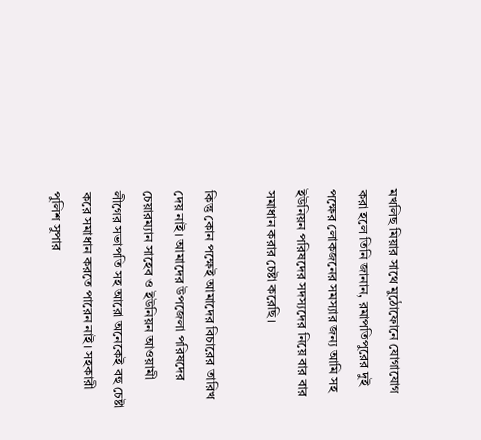মখলিছ মিয়ার সাথে মুঠোফোনে যোগাযোগ করা হলে তিনি জানান, রমাপতিপুরের দুই পক্ষের লোকজনের সমস্যার জন্য আমি সহ ইউনিয়ন পরিষদের সদস্যদের নিয়ে বার বার সমাধান করার চেষ্টা করেছি।

কিন্তু কোন পক্ষেই আমাদের বিচারের তারিখ দেয় নাই। আমাদের উপজেলা পরিষদের চেয়ারম্যান সাহেব ও ইউনিয়ন আওয়ামী লীগের সভাপতি সহ আরো অনেকেই বহু চেষ্টা করে সমাধান করতে পারেন নাই। সহকারী পুলিশ সুপার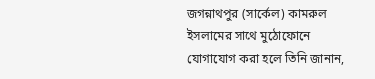জগন্নাথপুর (সার্কেল) কামরুল ইসলামের সাথে মুঠোফোনে যোগাযোগ করা হলে তিনি জানান,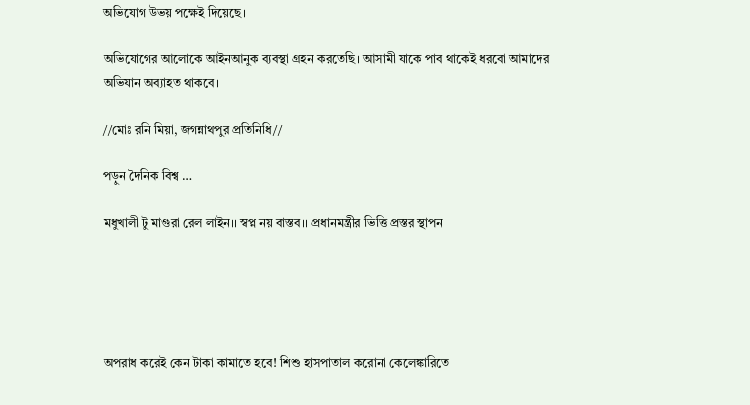অভিযোগ উভয় পক্ষেই দিয়েছে।

অভিযোগের আলোকে আইনআনুক ব্যবস্থা গ্রহন করতেছি। আসামী যাকে পাব থাকেই ধরবো আমাদের অভিযান অব্যাহত থাকবে।

//মোঃ রনি মিয়া, জগন্নাথপুর প্রতিনিধি//

পড়ুন দৈনিক বিশ্ব …

মধুখালী টু মাগুরা রেল লাইন।। স্বপ্ন নয় বাস্তব।। প্রধানমন্ত্রীর ভিত্তি প্রস্তর স্থাপন





অপরাধ করেই কেন টাকা কামাতে হবে! শিশু হাসপাতাল করোনা কেলেঙ্কারিতে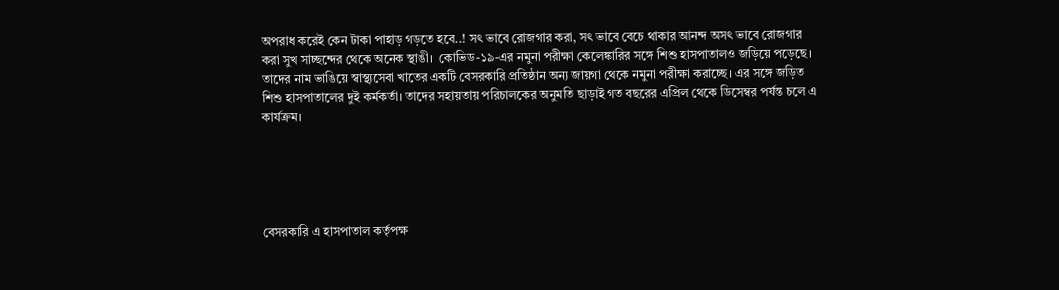অপরাধ করেই কেন টাকা পাহাড় গড়তে হবে..! সৎ ভাবে রোজগার করা, সৎ ভাবে বেচে থাকার আনন্দ অসৎ ভাবে রোজগার করা সুখ সাচ্ছন্দের থেকে অনেক স্থাঙী।  কোভিড-১৯-এর নমুনা পরীক্ষা কেলেঙ্কারির সঙ্গে শিশু হাসপাতালও জড়িয়ে পড়েছে। তাদের নাম ভাঙিয়ে স্বাস্থ্যসেবা খাতের একটি বেসরকারি প্রতিষ্ঠান অন্য জায়গা থেকে নমুনা পরীক্ষা করাচ্ছে। এর সঙ্গে জড়িত শিশু হাসপাতালের দুই কর্মকর্তা। তাদের সহায়তায় পরিচালকের অনুমতি ছাড়াই গত বছরের এপ্রিল থেকে ডিসেম্বর পর্যন্ত চলে এ কার্যক্রম।





বেসরকারি এ হাসপাতাল কর্তৃপক্ষ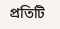প্রতিটি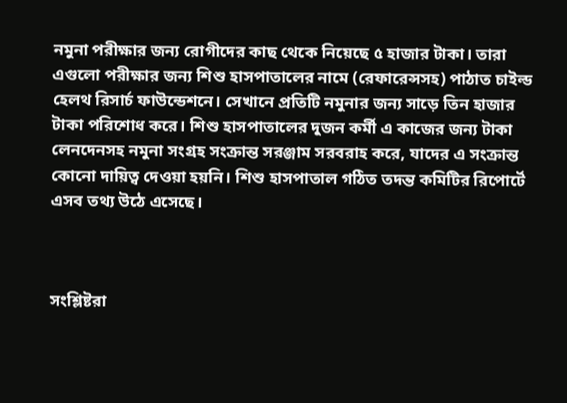নমুনা পরীক্ষার জন্য রোগীদের কাছ থেকে নিয়েছে ৫ হাজার টাকা। তারা এগুলো পরীক্ষার জন্য শিশু হাসপাতালের নামে (রেফারেন্সসহ) পাঠাত চাইল্ড হেলথ রিসার্চ ফাউন্ডেশনে। সেখানে প্রতিটি নমুনার জন্য সাড়ে তিন হাজার টাকা পরিশোধ করে। শিশু হাসপাতালের দুজন কর্মী এ কাজের জন্য টাকা লেনদেনসহ নমুনা সংগ্রহ সংক্রান্ত সরঞ্জাম সরবরাহ করে, যাদের এ সংক্রান্ত কোনো দায়িত্ব দেওয়া হয়নি। শিশু হাসপাতাল গঠিত তদন্ত কমিটির রিপোর্টে এসব তথ্য উঠে এসেছে।



সংশ্লিষ্টরা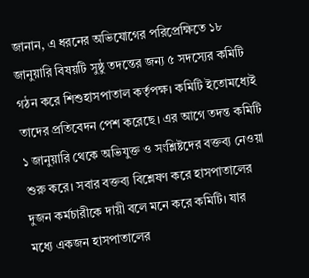জানান, এ ধরনের অভিযোগের পরিপ্রেক্ষিতে ১৮ জানুয়ারি বিষয়টি সুষ্ঠু তদন্তের জন্য ৫ সদস্যের কমিটি গঠন করে শিশুহাসপাতাল কর্তৃপক্ষ। কমিটি ইতোমধ্যেই তাদের প্রতিবেদন পেশ করেছে। এর আগে তদন্ত কমিটি ১ জানুয়ারি থেকে অভিযুক্ত ও সংশ্লিষ্টদের বক্তব্য নেওয়া শুরু করে। সবার বক্তব্য বিশ্লেষণ করে হাসপাতালের দুজন কর্মচারীকে দায়ী বলে মনে করে কমিটি। যার মধ্যে একজন হাসপাতালের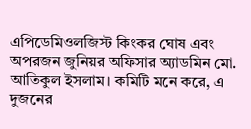এপিডেমিওলজিস্ট কিংকর ঘোষ এবং অপরজন জুনিয়র অফিসার অ্যাডমিন মো. আতিকুল ইসলাম। কমিটি মনে করে, এ দুজনের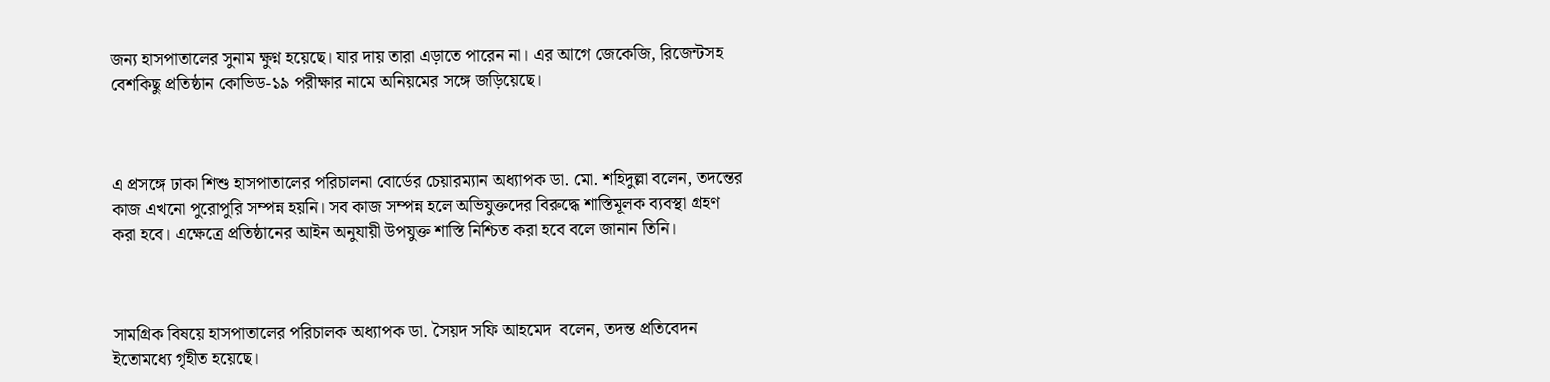জন্য হাসপাতালের সুনাম ক্ষুণ্ন হয়েছে। যার দায় তারা এড়াতে পারেন না। এর আগে জেকেজি, রিজেন্টসহ বেশকিছু প্রতিষ্ঠান কোভিড-১৯ পরীক্ষার নামে অনিয়মের সঙ্গে জড়িয়েছে।



এ প্রসঙ্গে ঢাকা শিশু হাসপাতালের পরিচালনা বোর্ডের চেয়ারম্যান অধ্যাপক ডা. মো. শহিদুল্লা বলেন, তদন্তের কাজ এখনো পুরোপুরি সম্পন্ন হয়নি। সব কাজ সম্পন্ন হলে অভিযুক্তদের বিরুদ্ধে শাস্তিমূলক ব্যবস্থা গ্রহণ করা হবে। এক্ষেত্রে প্রতিষ্ঠানের আইন অনুযায়ী উপযুক্ত শাস্তি নিশ্চিত করা হবে বলে জানান তিনি।



সামগ্রিক বিষয়ে হাসপাতালের পরিচালক অধ্যাপক ডা. সৈয়দ সফি আহমেদ  বলেন, তদন্ত প্রতিবেদন ইতোমধ্যে গৃহীত হয়েছে।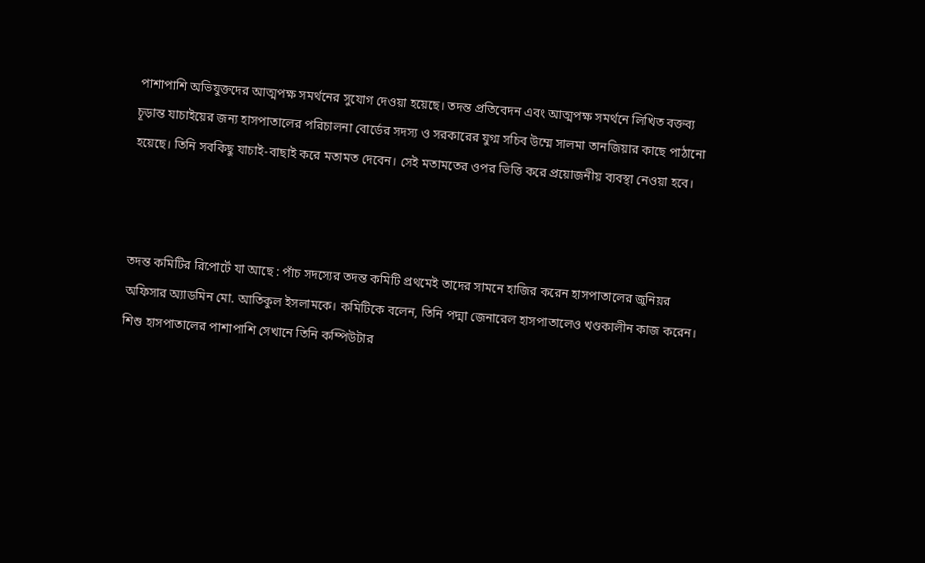পাশাপাশি অভিযুক্তদের আত্মপক্ষ সমর্থনের সুযোগ দেওয়া হয়েছে। তদন্ত প্রতিবেদন এবং আত্মপক্ষ সমর্থনে লিখিত বক্তব্য চূড়ান্ত যাচাইয়ের জন্য হাসপাতালের পরিচালনা বোর্ডের সদস্য ও সরকারের যুগ্ম সচিব উম্মে সালমা তানজিয়ার কাছে পাঠানো হয়েছে। তিনি সবকিছু যাচাই-বাছাই করে মতামত দেবেন। সেই মতামতের ওপর ভিত্তি করে প্রয়োজনীয় ব্যবস্থা নেওয়া হবে।



তদন্ত কমিটির রিপোর্টে যা আছে : পাঁচ সদস্যের তদন্ত কমিটি প্রথমেই তাদের সামনে হাজির করেন হাসপাতালের জুনিয়র অফিসার অ্যাডমিন মো. আতিকুল ইসলামকে। কমিটিকে বলেন, তিনি পদ্মা জেনারেল হাসপাতালেও খণ্ডকালীন কাজ করেন। শিশু হাসপাতালের পাশাপাশি সেখানে তিনি কম্পিউটার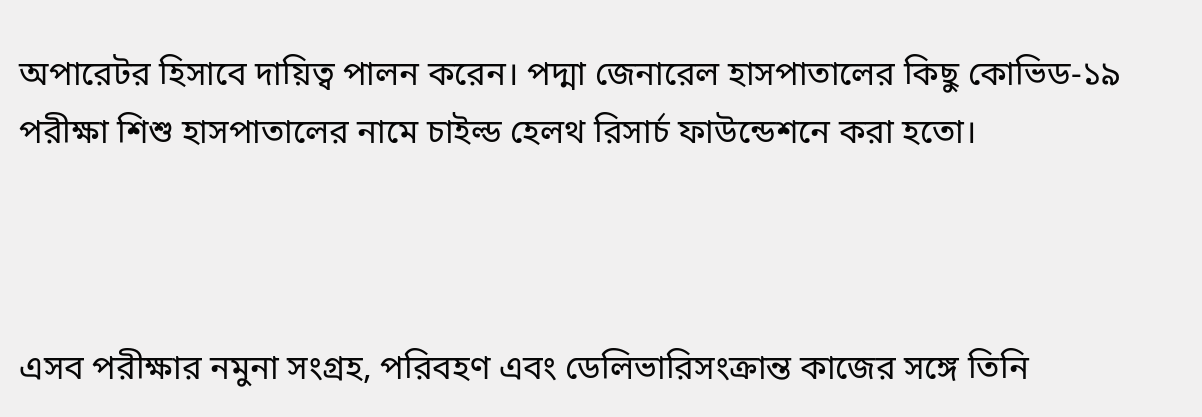অপারেটর হিসাবে দায়িত্ব পালন করেন। পদ্মা জেনারেল হাসপাতালের কিছু কোভিড-১৯ পরীক্ষা শিশু হাসপাতালের নামে চাইল্ড হেলথ রিসার্চ ফাউন্ডেশনে করা হতো।



এসব পরীক্ষার নমুনা সংগ্রহ, পরিবহণ এবং ডেলিভারিসংক্রান্ত কাজের সঙ্গে তিনি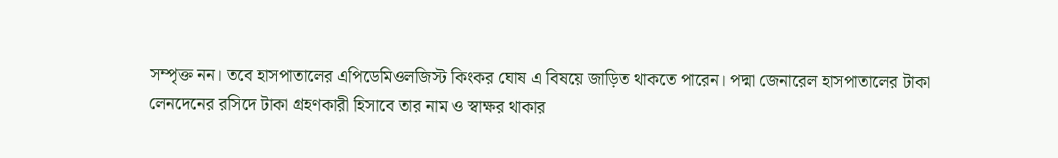সম্পৃক্ত নন। তবে হাসপাতালের এপিডেমিওলজিস্ট কিংকর ঘোষ এ বিষয়ে জাড়িত থাকতে পারেন। পদ্মা জেনারেল হাসপাতালের টাকা লেনদেনের রসিদে টাকা গ্রহণকারী হিসাবে তার নাম ও স্বাক্ষর থাকার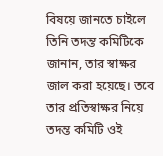বিষয়ে জানতে চাইলে তিনি তদন্ত কমিটিকে জানান, তার স্বাক্ষর জাল করা হয়েছে। তবে তার প্রতিস্বাক্ষর নিয়ে তদন্ত কমিটি ওই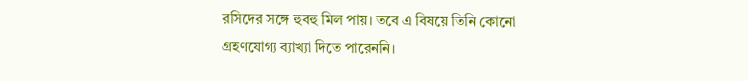রসিদের সঙ্গে হুবহু মিল পায়। তবে এ বিষয়ে তিনি কোনো গ্রহণযোগ্য ব্যাখ্যা দিতে পারেননি।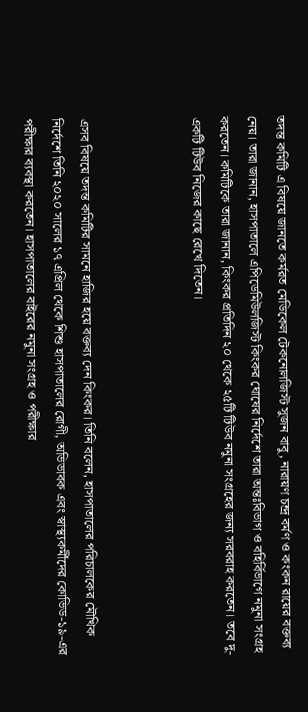তদন্ত কমিটি এ বিষয়ে জানতে কর্মরত মেডিকেল টেকনোলজিস্ট সুজন বাবু, নারায়ণ চন্দ্র বর্মণ ও কংকন রায়ের বক্তব্য নেয়। তারা জানান, হাসপাতালে এপিডেমিউলজিস্ট কিংকর ঘোষের নির্দেশে তারা অন্তঃবিভাগ ও বহির্বিভাগে নমুনা সংগ্রহ করতেন। কমিটিকে তারা জানান, কিংকর প্রতিদিন ২০ থেকে ২৫টি টিউব নমুনা সংগ্রহের জন্য সরবরাহ করতেন। তবে দু-একটি টিউব নিজের কাছে রেখে দিতেন।



এসব বিষয়ে তদন্ত কমিটির সামনে হাজির হয়ে বক্তব্য দেন কিংকর। তিনি বলেন, হাসপাতালের পরিচালকের মৌখিক নির্দেশে তিনি ২০২০ সালের ১৭ এপ্রিল থেকে শিশু হাসপাতালের রোগী, অভিভাবক এবং স্বাস্থ্যকর্মীদের কোভিড-১৯-এর পরীক্ষার ব্যবস্থা করতেন। হাসপাতালের বাইরের নমুনা সংগ্রহ ও পরীক্ষার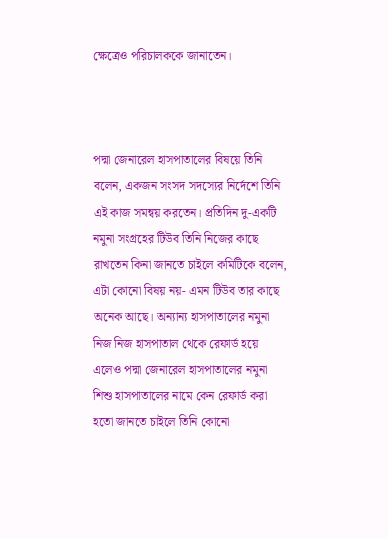ক্ষেত্রেও পরিচালককে জানাতেন।



পদ্মা জেনারেল হাসপাতালের বিষয়ে তিনি বলেন, একজন সংসদ সদস্যের নির্দেশে তিনি এই কাজ সমন্বয় করতেন। প্রতিদিন দু-একটি নমুনা সংগ্রহের টিউব তিনি নিজের কাছে রাখতেন কিনা জানতে চাইলে কমিটিকে বলেন, এটা কোনো বিষয় নয়- এমন টিউব তার কাছে অনেক আছে। অন্যান্য হাসপাতালের নমুনা নিজ নিজ হাসপাতাল থেকে রেফার্ড হয়ে এলেও পদ্মা জেনারেল হাসপাতালের নমুনা শিশু হাসপাতালের নামে কেন রেফার্ড করা হতো জানতে চাইলে তিনি কোনো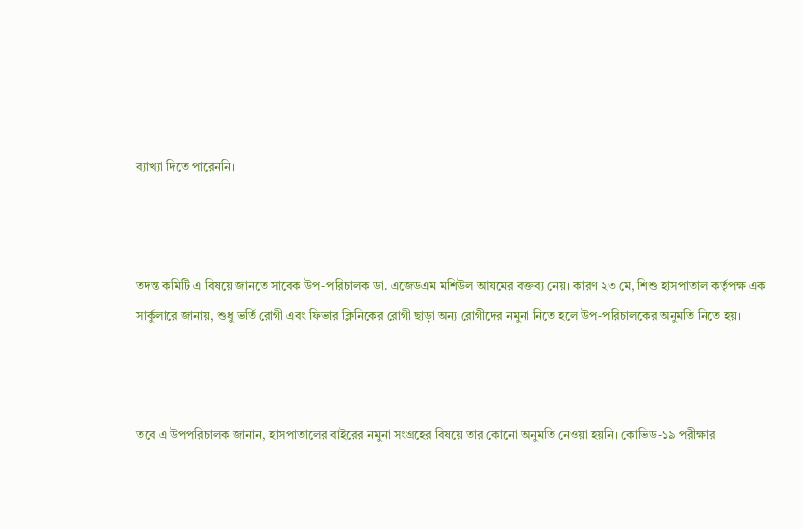ব্যাখ্যা দিতে পারেননি।



তদন্ত কমিটি এ বিষয়ে জানতে সাবেক উপ-পরিচালক ডা. এজেডএম মশিউল আযমের বক্তব্য নেয়। কারণ ২৩ মে, শিশু হাসপাতাল কর্তৃপক্ষ এক সার্কুলারে জানায়, শুধু ভর্তি রোগী এবং ফিভার ক্লিনিকের রোগী ছাড়া অন্য রোগীদের নমুনা নিতে হলে উপ-পরিচালকের অনুমতি নিতে হয়।



তবে এ উপপরিচালক জানান, হাসপাতালের বাইরের নমুনা সংগ্রহের বিষয়ে তার কোনো অনুমতি নেওয়া হয়নি। কোভিড-১৯ পরীক্ষার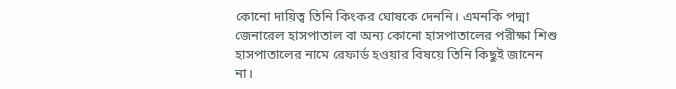কোনো দায়িত্ব তিনি কিংকর ঘোষকে দেননি। এমনকি পদ্মা জেনারেল হাসপাতাল বা অন্য কোনো হাসপাতালের পরীক্ষা শিশু হাসপাতালের নামে রেফার্ড হওয়ার বিষয়ে তিনি কিছুই জানেন না।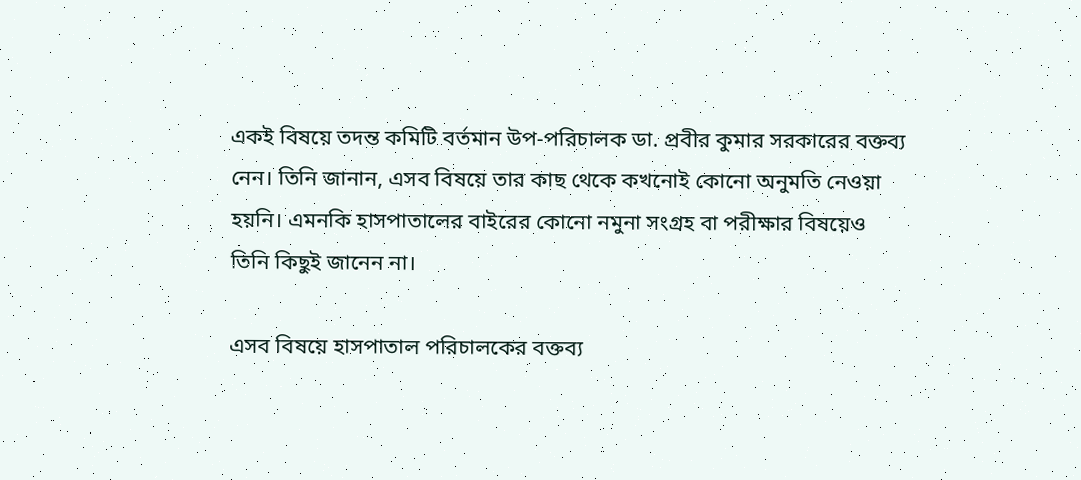একই বিষয়ে তদন্ত কমিটি বর্তমান উপ-পরিচালক ডা. প্রবীর কুমার সরকারের বক্তব্য নেন। তিনি জানান, এসব বিষয়ে তার কাছ থেকে কখনোই কোনো অনুমতি নেওয়া হয়নি। এমনকি হাসপাতালের বাইরের কোনো নমুনা সংগ্রহ বা পরীক্ষার বিষয়েও তিনি কিছুই জানেন না।

এসব বিষয়ে হাসপাতাল পরিচালকের বক্তব্য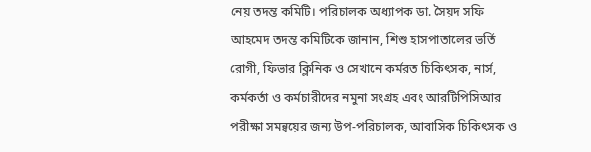নেয় তদন্ত কমিটি। পরিচালক অধ্যাপক ডা. সৈয়দ সফি আহমেদ তদন্ত কমিটিকে জানান, শিশু হাসপাতালের ভর্তি রোগী, ফিভার ক্লিনিক ও সেখানে কর্মরত চিকিৎসক, নার্স, কর্মকর্তা ও কর্মচারীদের নমুনা সংগ্রহ এবং আরটিপিসিআর পরীক্ষা সমন্বয়ের জন্য উপ-পরিচালক, আবাসিক চিকিৎসক ও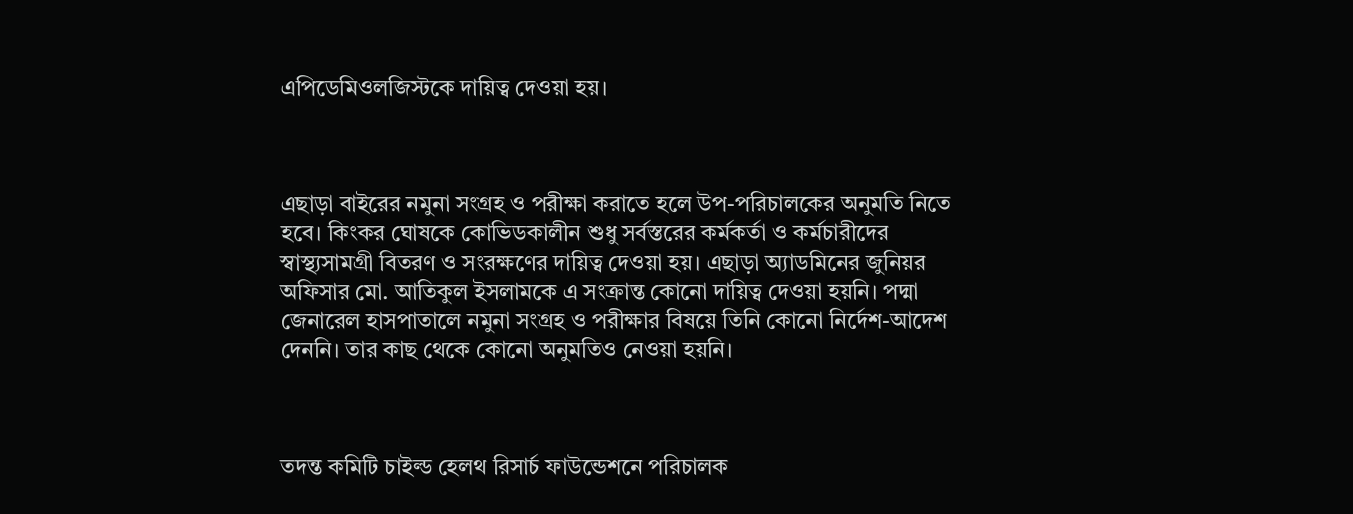এপিডেমিওলজিস্টকে দায়িত্ব দেওয়া হয়।



এছাড়া বাইরের নমুনা সংগ্রহ ও পরীক্ষা করাতে হলে উপ-পরিচালকের অনুমতি নিতে হবে। কিংকর ঘোষকে কোভিডকালীন শুধু সর্বস্তরের কর্মকর্তা ও কর্মচারীদের স্বাস্থ্যসামগ্রী বিতরণ ও সংরক্ষণের দায়িত্ব দেওয়া হয়। এছাড়া অ্যাডমিনের জুনিয়র অফিসার মো. আতিকুল ইসলামকে এ সংক্রান্ত কোনো দায়িত্ব দেওয়া হয়নি। পদ্মা জেনারেল হাসপাতালে নমুনা সংগ্রহ ও পরীক্ষার বিষয়ে তিনি কোনো নির্দেশ-আদেশ দেননি। তার কাছ থেকে কোনো অনুমতিও নেওয়া হয়নি।



তদন্ত কমিটি চাইল্ড হেলথ রিসার্চ ফাউন্ডেশনে পরিচালক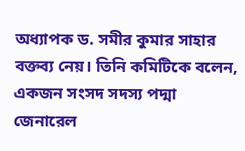অধ্যাপক ড. সমীর কুমার সাহার বক্তব্য নেয়। তিনি কমিটিকে বলেন, একজন সংসদ সদস্য পদ্মা জেনারেল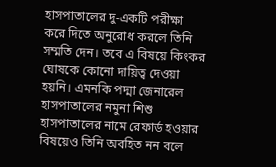হাসপাতালের দু-একটি পরীক্ষা করে দিতে অনুরোধ করলে তিনি সম্মতি দেন। তবে এ বিষয়ে কিংকর ঘোষকে কোনো দায়িত্ব দেওয়া হয়নি। এমনকি পদ্মা জেনারেল হাসপাতালের নমুনা শিশু হাসপাতালের নামে রেফার্ড হওয়ার বিষয়েও তিনি অবহিত নন বলে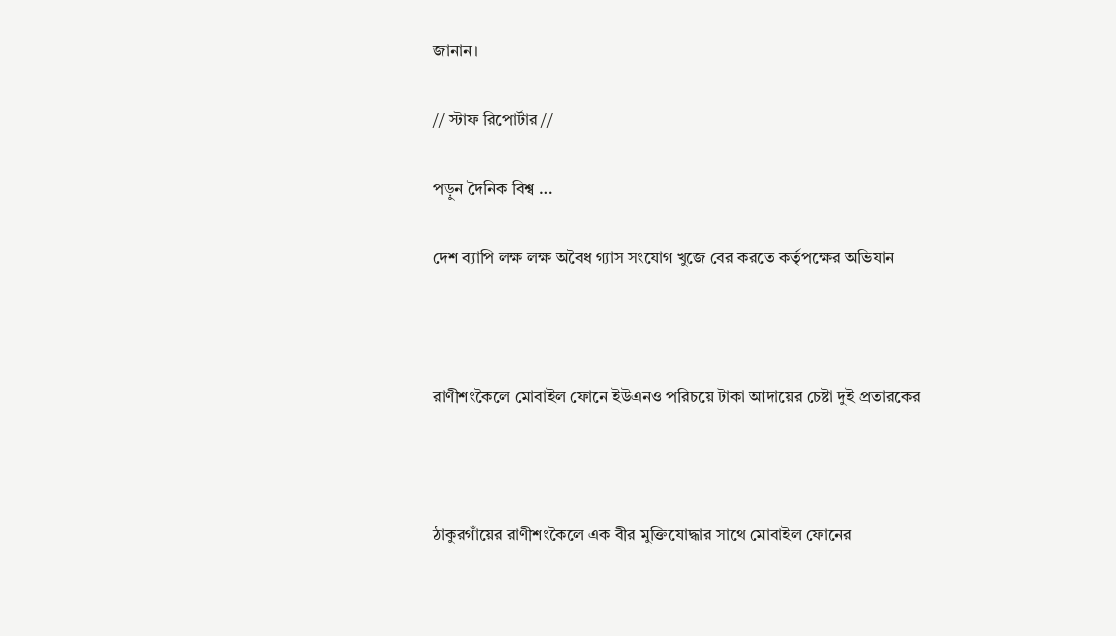জানান।

// স্টাফ রিপোর্টার //

পড়ুন দৈনিক বিশ্ব …

দেশ ব্যাপি লক্ষ লক্ষ অবৈধ গ্যাস সংযোগ খুজে বের করতে কর্তৃপক্ষের অভিযান



রাণীশংকৈলে মোবাইল ফোনে ইউএনও পরিচয়ে টাকা আদায়ের চেষ্টা দুই প্রতারকের



ঠাকুরগাঁয়ের রাণীশংকৈলে এক বীর মুক্তিযোদ্ধার সাথে মোবাইল ফোনের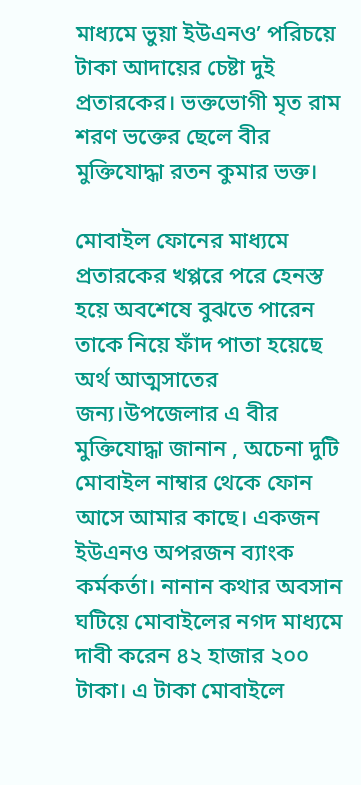মাধ্যমে ভুয়া ইউএনও’ পরিচয়ে টাকা আদায়ের চেষ্টা দুই প্রতারকের। ভক্তভোগী মৃত রাম শরণ ভক্তের ছেলে বীর মুক্তিযোদ্ধা রতন কুমার ভক্ত।

মোবাইল ফোনের মাধ্যমে প্রতারকের খপ্পরে পরে হেনস্ত হয়ে অবশেষে বুঝতে পারেন তাকে নিয়ে ফাঁদ পাতা হয়েছে অর্থ আত্মসাতের জন্য।উপজেলার এ বীর মুক্তিযোদ্ধা জানান , অচেনা দুটি মোবাইল নাম্বার থেকে ফোন আসে আমার কাছে। একজন ইউএনও অপরজন ব্যাংক কর্মকর্তা। নানান কথার অবসান ঘটিয়ে মোবাইলের নগদ মাধ্যমে দাবী করেন ৪২ হাজার ২০০ টাকা। এ টাকা মোবাইলে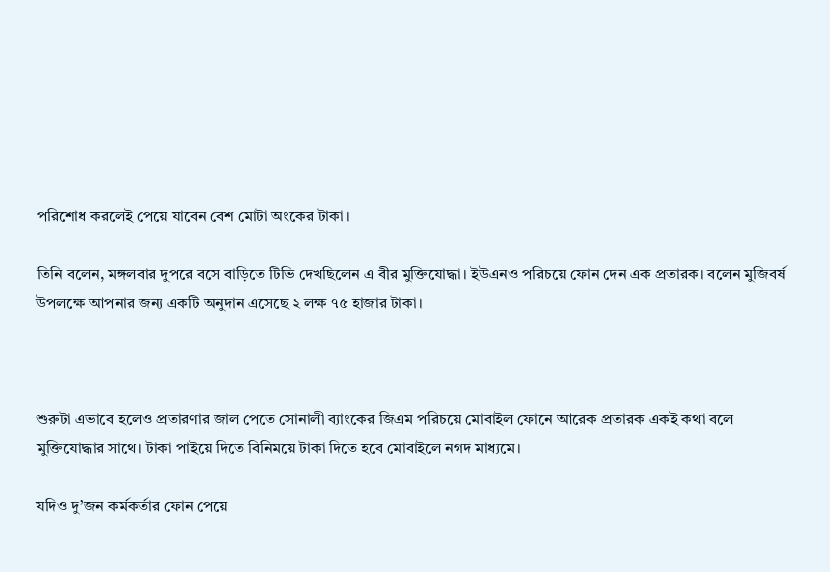পরিশোধ করলেই পেয়ে যাবেন বেশ মোটা অংকের টাকা।

তিনি বলেন, মঙ্গলবার দুপরে বসে বাড়িতে টিভি দেখছিলেন এ বীর মুক্তিযোদ্ধা। ইউএনও পরিচয়ে ফোন দেন এক প্রতারক। বলেন মুজিবর্ষ উপলক্ষে আপনার জন্য একটি অনুদান এসেছে ২ লক্ষ ৭৫ হাজার টাকা।



শুরুটা এভাবে হলেও প্রতারণার জাল পেতে সোনালী ব্যাংকের জিএম পরিচয়ে মোবাইল ফোনে আরেক প্রতারক একই কথা বলে মুক্তিযোদ্ধার সাথে। টাকা পাইয়ে দিতে বিনিময়ে টাকা দিতে হবে মোবাইলে নগদ মাধ্যমে।

যদিও দু’জন কর্মকর্তার ফোন পেয়ে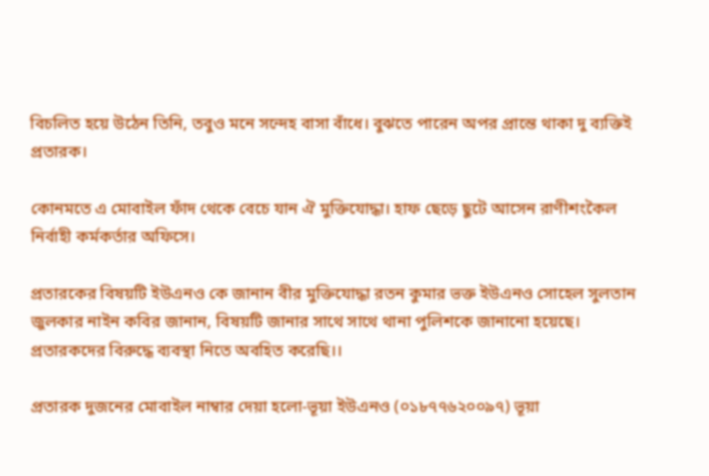বিচলিত হয়ে উঠেন তিনি, তবুও মনে সন্দেহ বাসা বাঁধে। বুঝতে পারেন অপর প্রান্তে থাকা দু ব্যক্তিই প্রতারক।

কোনমতে এ মোবাইল ফাঁদ থেকে বেচে যান ঐ মুক্তিযোদ্ধা। হাফ ছেড়ে ছুটে আসেন রাণীশংকৈল নির্বাহী কর্মকর্তার অফিসে।

প্রতারকের বিষয়টি ইউএনও কে জানান বীর মুক্তিযোদ্ধা রতন কুমার ভক্ত ইউএনও সোহেল সুলতান জুলকার নাইন কবির জানান, বিষয়টি জানার সাথে সাথে থানা পুলিশকে জানানো হয়েছে। প্রতারকদের বিরুদ্ধে ব্যবস্থা নিতে অবহিত করেছি।।

প্রতারক দুজনের মোবাইল নাম্বার দেয়া হলো-ভূয়া ইউএনও (০১৮৭৭৬২০০৯৭) ভূয়া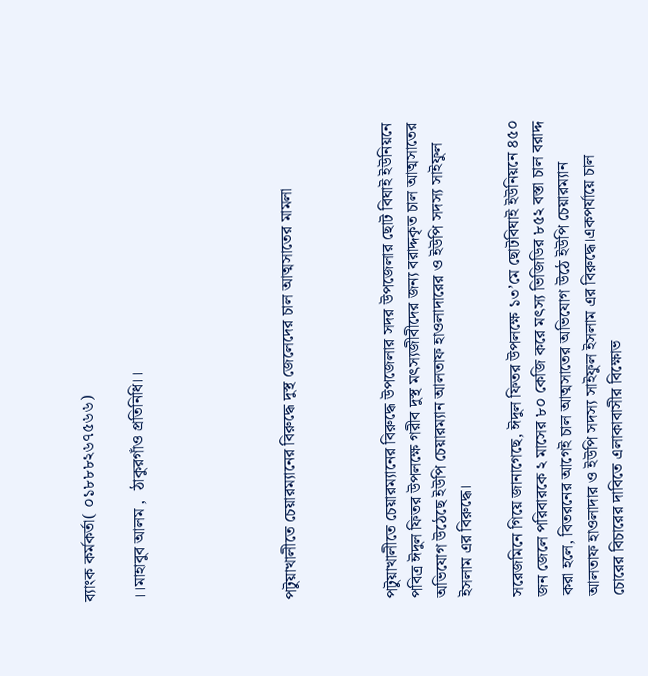ব্যাংক কর্মকর্তা( ০১৮৮৮২৬৭৫৬৬)

।।মাহাবুব আলম ,  ঠাকুরগাঁও প্রতিনিধি।।





পটুয়াখালীতে চেয়ারম্যানের বিরুদ্ধে দুস্থ জেলেদের চাল আত্মসাতের মামলা



পটুয়াখালীতে চেয়ারম্যানের বিরুদ্ধে উপজেলার সদর উপজেলার ছোট বিঘাই ইউনিয়নে পবিত্র ঈদুল ফিতর উপলক্ষে গরীব দুস্থ মৎস্যজীবীদের জন্য বরাদ্দকৃত চাল আত্মসাতের অভিযোগ উঠেছে ইউপি চেয়ারম্যান আলতাফ হাওলাদারের ও ইউপি সদস্য সাইফুল ইসলাম এর বিরুদ্ধে।

সরেজমিনে গিয়ে জানাগেছে, ঈদুল ফিতর উপলক্ষে ১৩’মে ছোটবিঘাই ইউনিয়নে ৪৫০ জন জেলে পরিবারকে ২ মাসের ৮০ কেজি করে মৎস্য ভিজিডির ৮৫২ বস্তা চাল বরাদ্দ করা হলে, বিতরনের আগেই চাল আত্মসাতের অভিযোগ উঠে ইউপি চেয়ারম্যান আলতাফ হাওলাদার ও ইউপি সদস্য সাইফুল ইসলাম এর বিরুদ্ধে।একপর্যায়ে চাল চোরের বিচারের দাবিতে এলাকাবাসীর বিক্ষোভ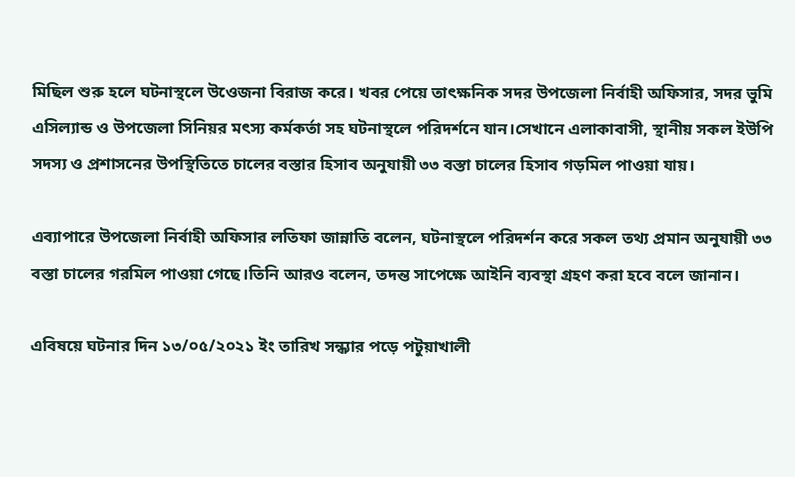মিছিল শুরু হলে ঘটনাস্থলে উওেজনা বিরাজ করে। খবর পেয়ে তাৎক্ষনিক সদর উপজেলা নির্বাহী অফিসার, সদর ভুমি এসিল্যান্ড ও উপজেলা সিনিয়র মৎস্য কর্মকর্তা সহ ঘটনাস্থলে পরিদর্শনে যান।সেখানে এলাকাবাসী, স্থানীয় সকল ইউপি সদস্য ও প্রশাসনের উপস্থিতিতে চালের বস্তার হিসাব অনুযায়ী ৩৩ বস্তা চালের হিসাব গড়মিল পাওয়া যায়।

এব্যাপারে উপজেলা নির্বাহী অফিসার লতিফা জান্নাতি বলেন, ঘটনাস্থলে পরিদর্শন করে সকল তথ্য প্রমান অনুযায়ী ৩৩ বস্তা চালের গরমিল পাওয়া গেছে।তিনি আরও বলেন, তদন্ত সাপেক্ষে আইনি ব্যবস্থা গ্রহণ করা হবে বলে জানান।

এবিষয়ে ঘটনার দিন ১৩/০৫/২০২১ ইং তারিখ সন্ধ্যার পড়ে পটুয়াখালী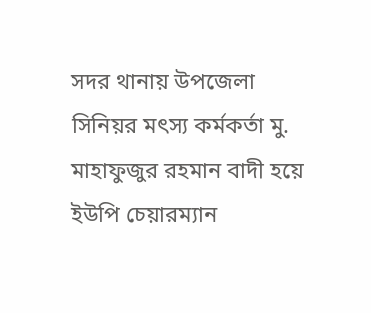সদর থানায় উপজেলা সিনিয়র মৎস্য কর্মকর্তা মু. মাহাফুজুর রহমান বাদী হয়ে ইউপি চেয়ারম্যান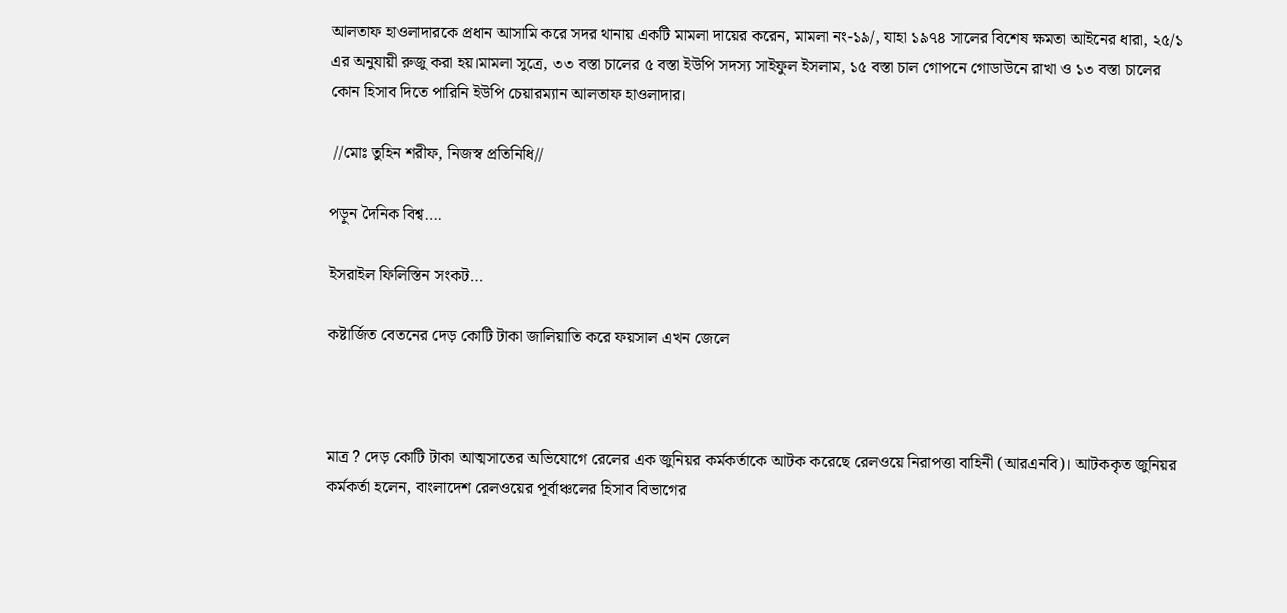আলতাফ হাওলাদারকে প্রধান আসামি করে সদর থানায় একটি মামলা দায়ের করেন, মামলা নং-১৯/, যাহা ১৯৭৪ সালের বিশেষ ক্ষমতা আইনের ধারা, ২৫/১ এর অনুযায়ী রুজু করা হয়।মামলা সুত্রে, ৩৩ বস্তা চালের ৫ বস্তা ইউপি সদস্য সাইফুল ইসলাম, ১৫ বস্তা চাল গোপনে গোডাউনে রাখা ও ১৩ বস্তা চালের কোন হিসাব দিতে পারিনি ইউপি চেয়ারম্যান আলতাফ হাওলাদার।

 //মোঃ তুহিন শরীফ, নিজস্ব প্রতিনিধি//

পড়ুন দৈনিক বিশ্ব….

ইসরাইল ফিলিস্তিন সংকট…

কষ্টার্জিত বেতনের দেড় কোটি টাকা জালিয়াতি করে ফয়সাল এখন জেলে



মাত্র ? দেড় কোটি টাকা আত্মসাতের অভিযোগে রেলের এক জুনিয়র কর্মকর্তাকে আটক করেছে রেলওয়ে নিরাপত্তা বাহিনী (আরএনবি)। আটককৃত জুনিয়র কর্মকর্তা হলেন, বাংলাদেশ রেলওয়ের পূর্বাঞ্চলের হিসাব বিভাগের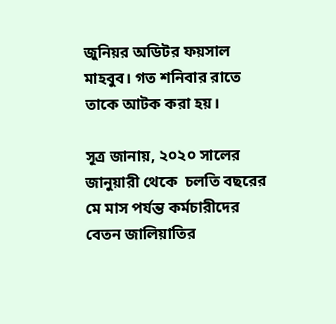জুনিয়র অডিটর ফয়সাল মাহবুব। গত শনিবার রাতে তাকে আটক করা হয়।

সূত্র জানায়, ২০২০ সালের জানুয়ারী থেকে  চলতি বছরের মে মাস পর্যন্ত কর্মচারীদের বেতন জালিয়াতির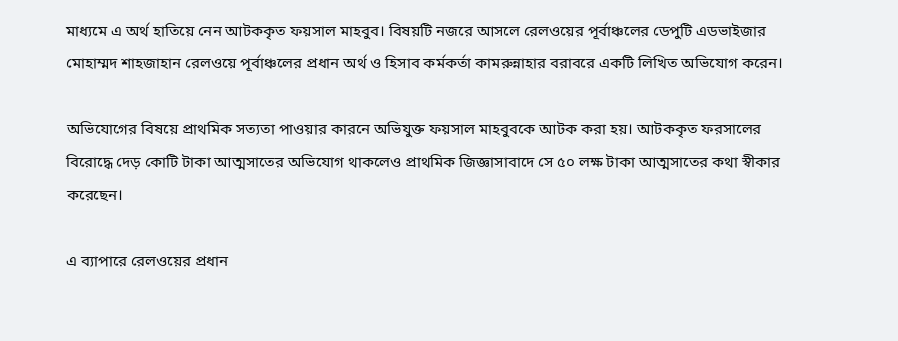মাধ্যমে এ অর্থ হাতিয়ে নেন আটককৃত ফয়সাল মাহবুব। বিষয়টি নজরে আসলে রেলওয়ের পূর্বাঞ্চলের ডেপুটি এডভাইজার মোহাম্মদ শাহজাহান রেলওয়ে পূর্বাঞ্চলের প্রধান অর্থ ও হিসাব কর্মকর্তা কামরুন্নাহার বরাবরে একটি লিখিত অভিযোগ করেন।

অভিযোগের বিষয়ে প্রাথমিক সত্যতা পাওয়ার কারনে অভিযুক্ত ফয়সাল মাহবুবকে আটক করা হয়। আটককৃত ফরসালের বিরোদ্ধে দেড় কোটি টাকা আত্মসাতের অভিযোগ থাকলেও প্রাথমিক জিজ্ঞাসাবাদে সে ৫০ লক্ষ টাকা আত্মসাতের কথা স্বীকার করেছেন।

এ ব্যাপারে রেলওয়ের প্রধান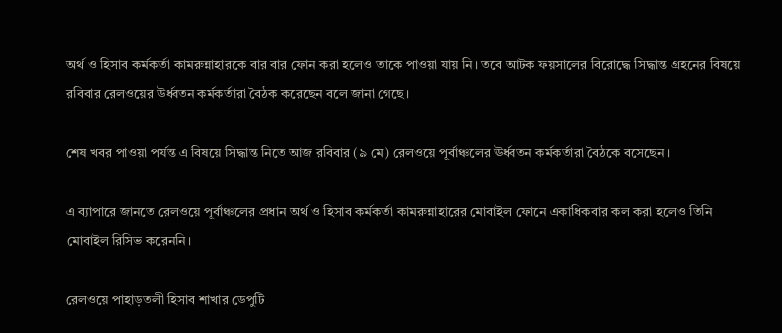অর্থ ও হিসাব কর্মকর্তা কামরুন্নাহারকে বার বার ফোন করা হলেও তাকে পাওয়া যায় নি। তবে আটক ফয়সালের বিরোদ্ধে সিদ্ধান্ত গ্রহনের বিষয়ে রবিবার রেলওয়ের উর্ধ্বতন কর্মকর্তারা বৈঠক করেছেন বলে জানা গেছে।

শেষ খবর পাওয়া পর্যন্ত এ বিষয়ে সিদ্ধান্ত নিতে আজ রবিবার (৯ মে) রেলওয়ে পূর্বাঞ্চলের ঊর্ধ্বতন কর্মকর্তারা বৈঠকে বসেছেন।

এ ব্যাপারে জানতে রেলওয়ে পূর্বাঞ্চলের প্রধান অর্থ ও হিসাব কর্মকর্তা কামরুন্নাহারের মোবাইল ফোনে একাধিকবার কল করা হলেও তিনি মোবাইল রিসিভ করেননি।

রেলওয়ে পাহাড়তলী হিসাব শাখার ডেপুটি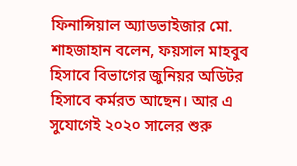ফিনান্সিয়াল অ্যাডভাইজার মো. শাহজাহান বলেন, ফয়সাল মাহবুব হিসাবে বিভাগের জুনিয়র অডিটর হিসাবে কর্মরত আছেন। আর এ সুযোগেই ২০২০ সালের শুরু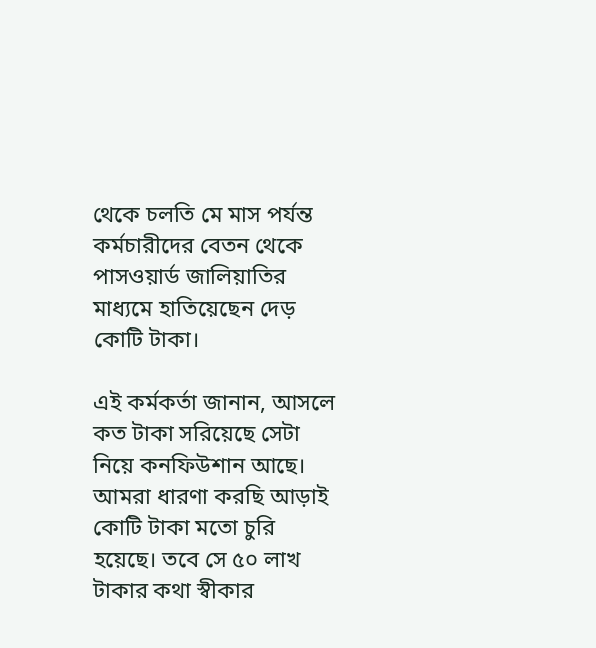থেকে চলতি মে মাস পর্যন্ত কর্মচারীদের বেতন থেকে পাসওয়ার্ড জালিয়াতির মাধ্যমে হাতিয়েছেন দেড় কোটি টাকা।

এই কর্মকর্তা জানান, আসলে কত টাকা সরিয়েছে সেটা নিয়ে কনফিউশান আছে। আমরা ধারণা করছি আড়াই কোটি টাকা মতো চুরি হয়েছে। তবে সে ৫০ লাখ টাকার কথা স্বীকার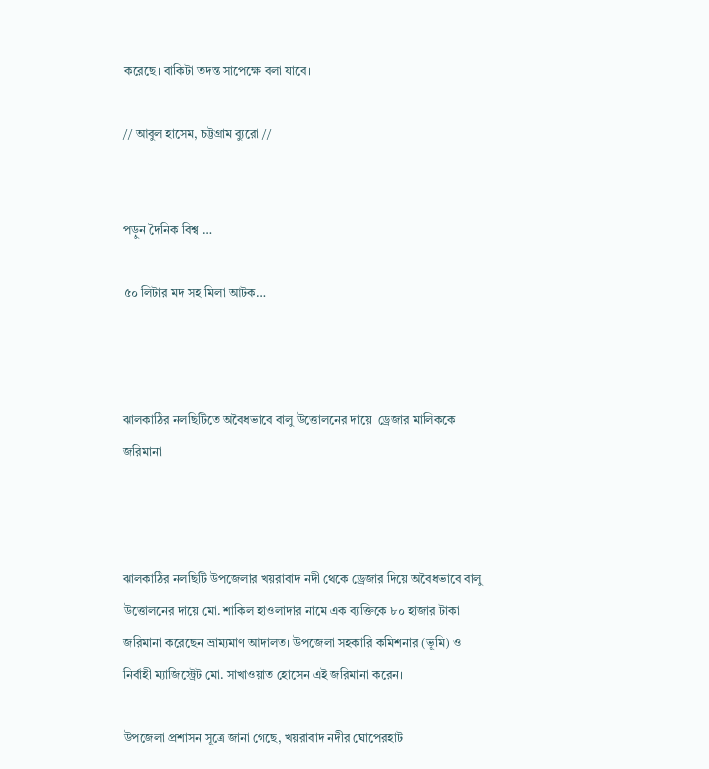করেছে। বাকিটা তদন্ত সাপেক্ষে বলা যাবে।

// আবুল হাসেম, চট্টগ্রাম ব্যুরো //


পড়ুন দৈনিক বিশ্ব …

৫০ লিটার মদ সহ মিলা আটক…



ঝালকাঠির নলছিটিতে অবৈধভাবে বালু উত্তোলনের দায়ে  ড্রেজার মালিককে জরিমানা



ঝালকাঠির নলছিটি উপজেলার খয়রাবাদ নদী থেকে ড্রেজার দিয়ে অবৈধভাবে বালু উত্তোলনের দায়ে মো. শাকিল হাওলাদার নামে এক ব্যক্তিকে ৮০ হাজার টাকা জরিমানা করেছেন ভ্রাম্যমাণ আদালত। উপজেলা সহকারি কমিশনার (ভূমি) ও নির্বাহী ম্যাজিস্ট্রেট মো. সাখাওয়াত হোসেন এই জরিমানা করেন।

উপজেলা প্রশাসন সূত্রে জানা গেছে, খয়রাবাদ নদীর ঘোপেরহাট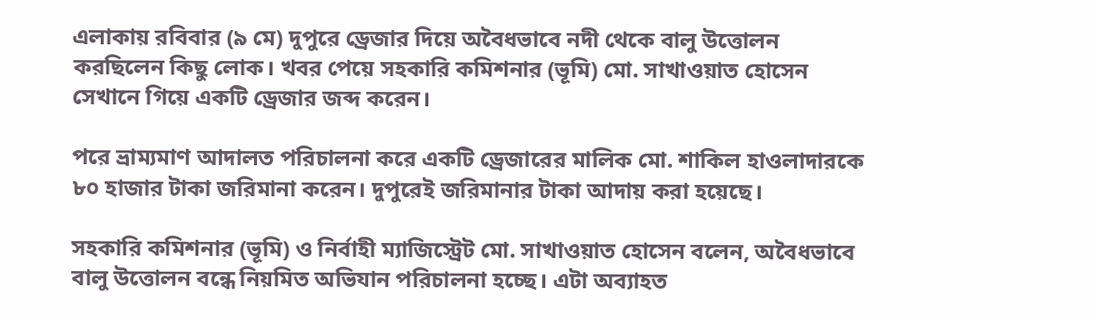এলাকায় রবিবার (৯ মে) দুপুরে ড্রেজার দিয়ে অবৈধভাবে নদী থেকে বালু উত্তোলন করছিলেন কিছু লোক। খবর পেয়ে সহকারি কমিশনার (ভূমি) মো. সাখাওয়াত হোসেন সেখানে গিয়ে একটি ড্রেজার জব্দ করেন।

পরে ভ্রাম্যমাণ আদালত পরিচালনা করে একটি ড্রেজারের মালিক মো. শাকিল হাওলাদারকে ৮০ হাজার টাকা জরিমানা করেন। দুপুরেই জরিমানার টাকা আদায় করা হয়েছে।

সহকারি কমিশনার (ভূমি) ও নির্বাহী ম্যাজিস্ট্রেট মো. সাখাওয়াত হোসেন বলেন, অবৈধভাবে বালু উত্তোলন বন্ধে নিয়মিত অভিযান পরিচালনা হচ্ছে। এটা অব্যাহত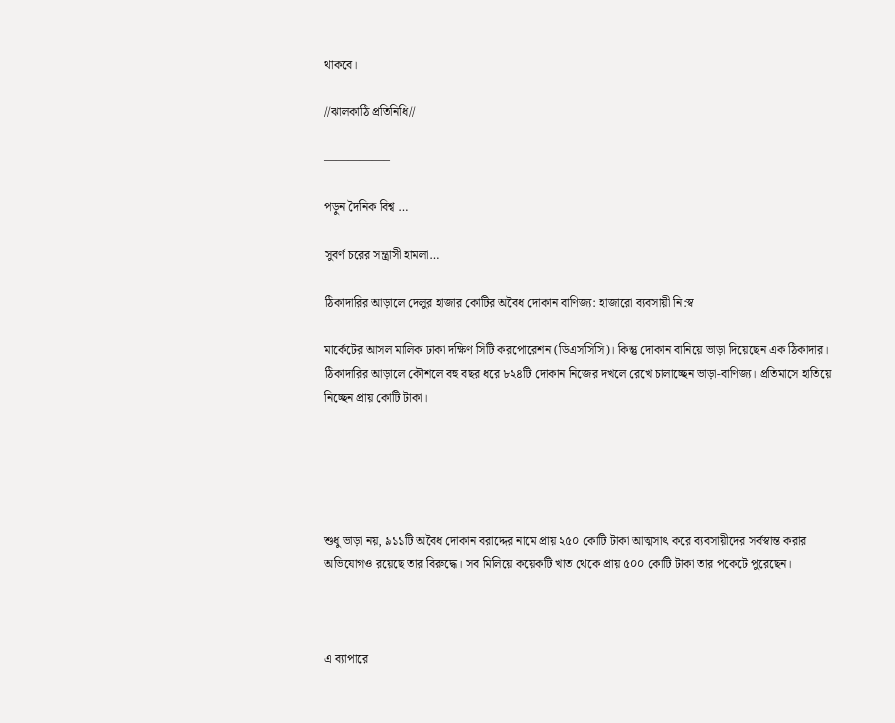থাকবে।

//ঝালকাঠি প্রতিনিধি//

—————–

পড়ুন দৈনিক বিশ্ব …

সুবর্ণ চরের সন্ত্রাসী হামলা…

ঠিকাদারির আড়ালে দেলুর হাজার কোটির অবৈধ দোকান বাণিজ্য: হাজারো ব্যবসায়ী নি:স্ব

মার্কেটের আসল মালিক ঢাকা দক্ষিণ সিটি করপোরেশন (ডিএসসিসি)। কিন্তু দোকান বানিয়ে ভাড়া দিয়েছেন এক ঠিকাদার। ঠিকাদারির আড়ালে কৌশলে বহু বছর ধরে ৮২৪টি দোকান নিজের দখলে রেখে চালাচ্ছেন ভাড়া-বাণিজ্য। প্রতিমাসে হাতিয়ে নিচ্ছেন প্রায় কোটি টাকা।





শুধু ভাড়া নয়, ৯১১টি অবৈধ দোকান বরাদ্দের নামে প্রায় ২৫০ কোটি টাকা আত্মসাৎ করে ব্যবসায়ীদের সর্বস্বান্ত করার অভিযোগও রয়েছে তার বিরুদ্ধে। সব মিলিয়ে কয়েকটি খাত থেকে প্রায় ৫০০ কোটি টাকা তার পকেটে পুরেছেন।



এ ব্যাপারে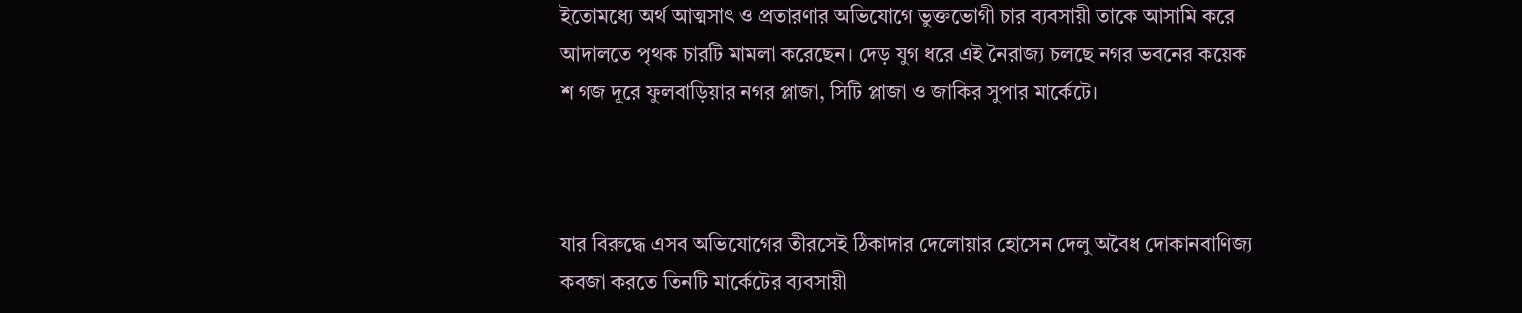ইতোমধ্যে অর্থ আত্মসাৎ ও প্রতারণার অভিযোগে ভুক্তভোগী চার ব্যবসায়ী তাকে আসামি করে আদালতে পৃথক চারটি মামলা করেছেন। দেড় যুগ ধরে এই নৈরাজ্য চলছে নগর ভবনের কয়েক শ গজ দূরে ফুলবাড়িয়ার নগর প্লাজা, সিটি প্লাজা ও জাকির সুপার মার্কেটে।



যার বিরুদ্ধে এসব অভিযোগের তীরসেই ঠিকাদার দেলোয়ার হোসেন দেলু অবৈধ দোকানবাণিজ্য কবজা করতে তিনটি মার্কেটের ব্যবসায়ী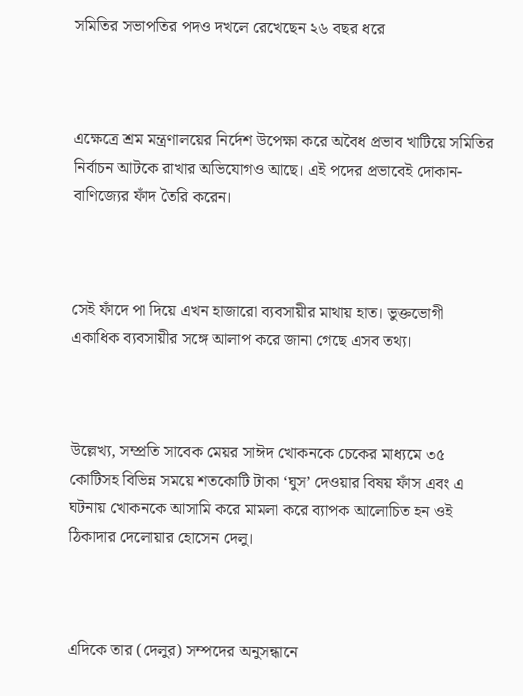সমিতির সভাপতির পদও দখলে রেখেছেন ২৬ বছর ধরে



এক্ষেত্রে শ্রম মন্ত্রণালয়ের নির্দেশ উপেক্ষা করে অবৈধ প্রভাব খাটিয়ে সমিতির নির্বাচন আটকে রাখার অভিযোগও আছে। এই পদের প্রভাবেই দোকান-বাণিজ্যের ফাঁদ তৈরি করেন।



সেই ফাঁদে পা দিয়ে এখন হাজারো ব্যবসায়ীর মাথায় হাত। ভুক্তভোগী একাধিক ব্যবসায়ীর সঙ্গে আলাপ করে জানা গেছে এসব তথ্য।



উল্লেখ্য, সম্প্রতি সাবেক মেয়র সাঈদ খোকনকে চেকের মাধ্যমে ৩৫ কোটিসহ বিভিন্ন সময়ে শতকোটি টাকা ‘ঘুস’ দেওয়ার বিষয় ফাঁস এবং এ ঘটনায় খোকনকে আসামি করে মামলা করে ব্যাপক আলোচিত হন ওই ঠিকাদার দেলোয়ার হোসেন দেলু।



এদিকে তার (দেলুর) সম্পদের অনুসন্ধানে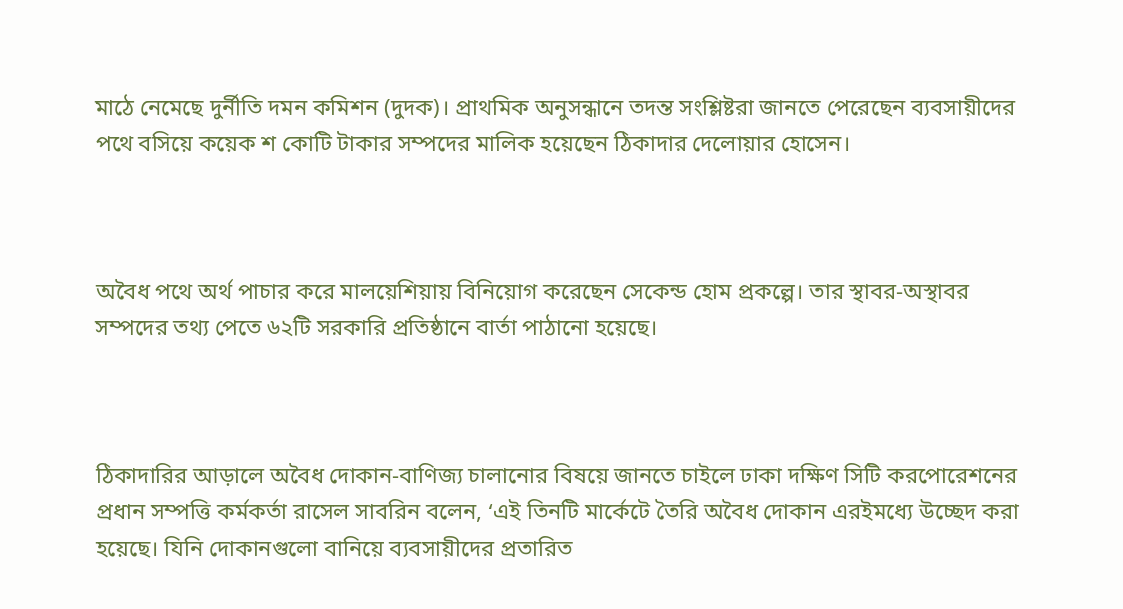মাঠে নেমেছে দুর্নীতি দমন কমিশন (দুদক)। প্রাথমিক অনুসন্ধানে তদন্ত সংশ্লিষ্টরা জানতে পেরেছেন ব্যবসায়ীদের পথে বসিয়ে কয়েক শ কোটি টাকার সম্পদের মালিক হয়েছেন ঠিকাদার দেলোয়ার হোসেন।



অবৈধ পথে অর্থ পাচার করে মালয়েশিয়ায় বিনিয়োগ করেছেন সেকেন্ড হোম প্রকল্পে। তার স্থাবর-অস্থাবর সম্পদের তথ্য পেতে ৬২টি সরকারি প্রতিষ্ঠানে বার্তা পাঠানো হয়েছে।



ঠিকাদারির আড়ালে অবৈধ দোকান-বাণিজ্য চালানোর বিষয়ে জানতে চাইলে ঢাকা দক্ষিণ সিটি করপোরেশনের প্রধান সম্পত্তি কর্মকর্তা রাসেল সাবরিন বলেন, ‘এই তিনটি মার্কেটে তৈরি অবৈধ দোকান এরইমধ্যে উচ্ছেদ করা হয়েছে। যিনি দোকানগুলো বানিয়ে ব্যবসায়ীদের প্রতারিত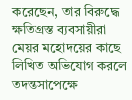করেছেন, তার বিরুদ্ধে ক্ষতিগ্রস্ত ব্যবসায়ীরা মেয়র মহোদয়ের কাছে লিখিত অভিযোগ করলে তদন্তসাপেক্ষে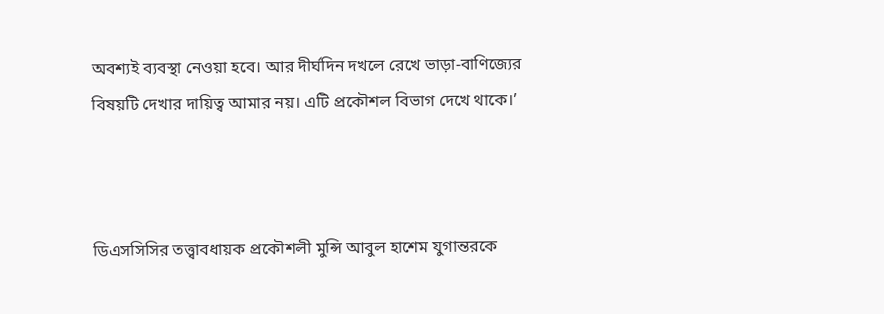অবশ্যই ব্যবস্থা নেওয়া হবে। আর দীর্ঘদিন দখলে রেখে ভাড়া-বাণিজ্যের বিষয়টি দেখার দায়িত্ব আমার নয়। এটি প্রকৌশল বিভাগ দেখে থাকে।’



ডিএসসিসির তত্ত্বাবধায়ক প্রকৌশলী মুন্সি আবুল হাশেম যুগান্তরকে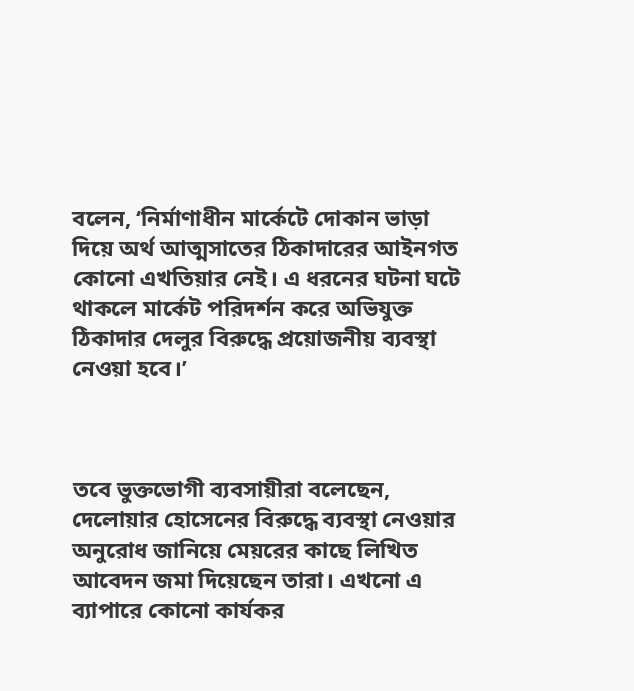বলেন, ‘নির্মাণাধীন মার্কেটে দোকান ভাড়া দিয়ে অর্থ আত্মসাতের ঠিকাদারের আইনগত কোনো এখতিয়ার নেই। এ ধরনের ঘটনা ঘটে থাকলে মার্কেট পরিদর্শন করে অভিযুক্ত ঠিকাদার দেলুর বিরুদ্ধে প্রয়োজনীয় ব্যবস্থা নেওয়া হবে।’



তবে ভুক্তভোগী ব্যবসায়ীরা বলেছেন, দেলোয়ার হোসেনের বিরুদ্ধে ব্যবস্থা নেওয়ার অনুরোধ জানিয়ে মেয়রের কাছে লিখিত আবেদন জমা দিয়েছেন তারা। এখনো এ ব্যাপারে কোনো কার্যকর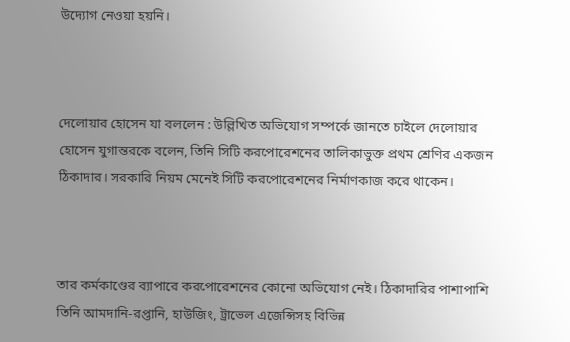উদ্যোগ নেওয়া হয়নি।



দেলোয়ার হোসেন যা বললেন : উল্লিখিত অভিযোগ সম্পর্কে জানতে চাইলে দেলোয়ার হোসেন যুগান্তরকে বলেন, তিনি সিটি করপোরেশনের তালিকাভুক্ত প্রথম শ্রেণির একজন ঠিকাদার। সরকারি নিয়ম মেনেই সিটি করপোরেশনের নির্মাণকাজ করে থাকেন।



তার কর্মকাণ্ডের ব্যাপারে করপোরেশনের কোনো অভিযোগ নেই। ঠিকাদারির পাশাপাশি তিনি আমদানি-রপ্তানি, হাউজিং, ট্রাভেল এজেন্সিসহ বিভিন্ন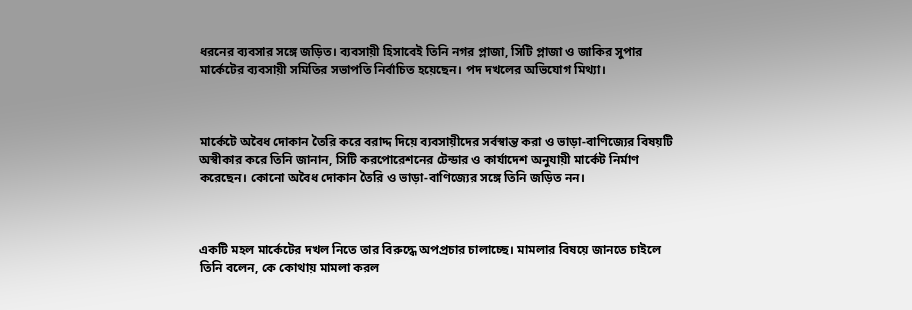ধরনের ব্যবসার সঙ্গে জড়িত। ব্যবসায়ী হিসাবেই তিনি নগর প্লাজা, সিটি প্লাজা ও জাকির সুপার মার্কেটের ব্যবসায়ী সমিতির সভাপতি নির্বাচিত হয়েছেন। পদ দখলের অভিযোগ মিথ্যা।



মার্কেটে অবৈধ দোকান তৈরি করে বরাদ্দ দিয়ে ব্যবসায়ীদের সর্বস্বান্ত করা ও ভাড়া-বাণিজ্যের বিষয়টি অস্বীকার করে তিনি জানান, সিটি করপোরেশনের টেন্ডার ও কার্যাদেশ অনুযায়ী মার্কেট নির্মাণ করেছেন। কোনো অবৈধ দোকান তৈরি ও ভাড়া-বাণিজ্যের সঙ্গে তিনি জড়িত নন।



একটি মহল মার্কেটের দখল নিতে তার বিরুদ্ধে অপপ্রচার চালাচ্ছে। মামলার বিষয়ে জানতে চাইলে তিনি বলেন, কে কোথায় মামলা করল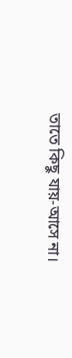তাতে কিছু যায়-আসে না।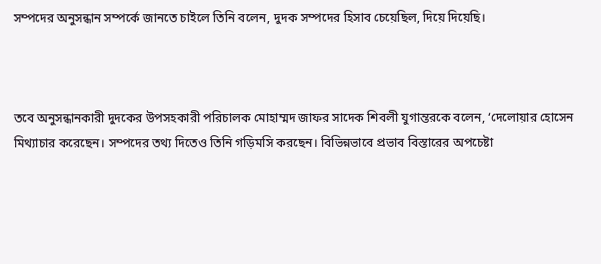সম্পদের অনুসন্ধান সম্পর্কে জানতে চাইলে তিনি বলেন, দুদক সম্পদের হিসাব চেয়েছিল, দিয়ে দিয়েছি।



তবে অনুসন্ধানকারী দুদকের উপসহকারী পরিচালক মোহাম্মদ জাফর সাদেক শিবলী যুগান্তরকে বলেন, ‘দেলোয়ার হোসেন মিথ্যাচার করেছেন। সম্পদের তথ্য দিতেও তিনি গড়িমসি করছেন। বিভিন্নভাবে প্রভাব বিস্তারের অপচেষ্টা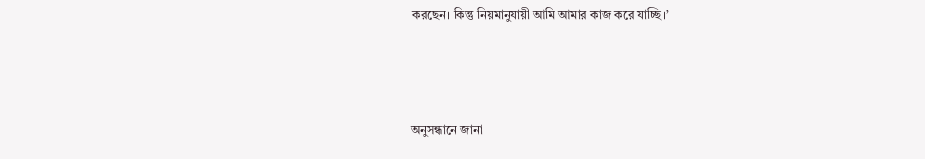করছেন। কিন্তু নিয়মানুযায়ী আমি আমার কাজ করে যাচ্ছি।’



অনুসন্ধানে জানা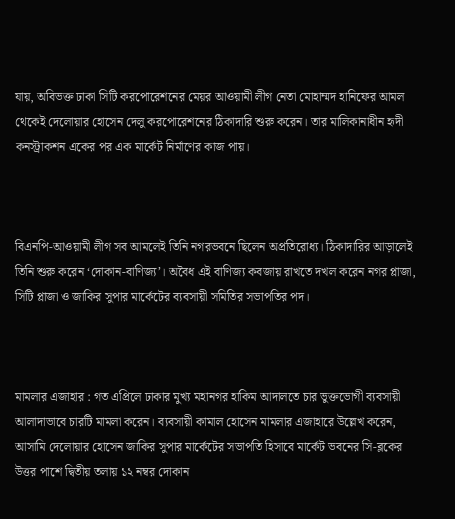যায়, অবিভক্ত ঢাকা সিটি করপোরেশনের মেয়র আওয়ামী লীগ নেতা মোহাম্মদ হানিফের আমল থেকেই দেলোয়ার হোসেন দেলু করপোরেশনের ঠিকাদারি শুরু করেন। তার মালিকানাধীন হৃদী কনস্ট্রাকশন একের পর এক মার্কেট নির্মাণের কাজ পায়।



বিএনপি-আওয়ামী লীগ সব আমলেই তিনি নগরভবনে ছিলেন অপ্রতিরোধ্য। ঠিকাদারির আড়ালেই তিনি শুরু করেন ‘দোকান-বাণিজ্য’। অবৈধ এই বাণিজ্য কবজায় রাখতে দখল করেন নগর প্লাজা, সিটি প্লাজা ও জাকির সুপার মার্কেটের ব্যবসায়ী সমিতির সভাপতির পদ।



মামলার এজাহার : গত এপ্রিলে ঢাকার মুখ্য মহানগর হাকিম আদালতে চার ভুক্তভোগী ব্যবসায়ী আলাদাভাবে চারটি মামলা করেন। ব্যবসায়ী কামাল হোসেন মামলার এজাহারে উল্লেখ করেন, আসামি দেলোয়ার হোসেন জাকির সুপার মার্কেটের সভাপতি হিসাবে মার্কেট ভবনের সি-ব্লকের উত্তর পাশে দ্বিতীয় তলায় ১২ নম্বর দোকান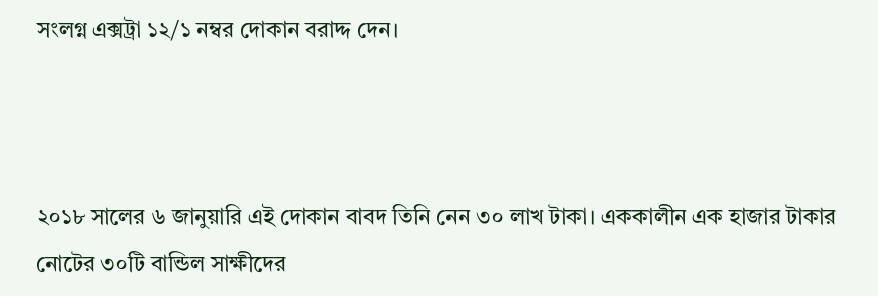সংলগ্ন এক্সট্রা ১২/১ নম্বর দোকান বরাদ্দ দেন।



২০১৮ সালের ৬ জানুয়ারি এই দোকান বাবদ তিনি নেন ৩০ লাখ টাকা। এককালীন এক হাজার টাকার নোটের ৩০টি বান্ডিল সাক্ষীদের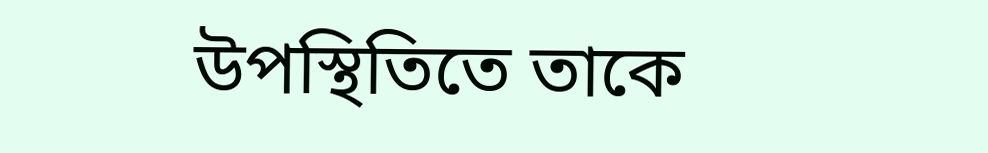উপস্থিতিতে তাকে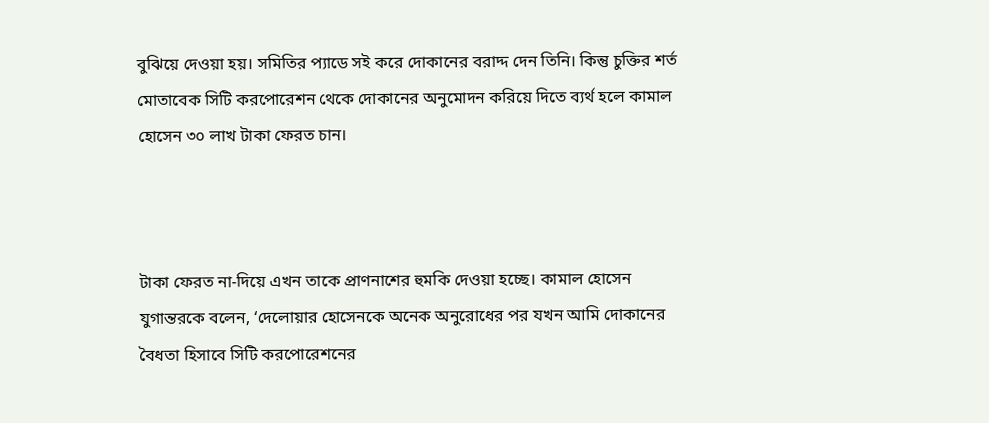বুঝিয়ে দেওয়া হয়। সমিতির প্যাডে সই করে দোকানের বরাদ্দ দেন তিনি। কিন্তু চুক্তির শর্ত মোতাবেক সিটি করপোরেশন থেকে দোকানের অনুমোদন করিয়ে দিতে ব্যর্থ হলে কামাল হোসেন ৩০ লাখ টাকা ফেরত চান।



টাকা ফেরত না-দিয়ে এখন তাকে প্রাণনাশের হুমকি দেওয়া হচ্ছে। কামাল হোসেন যুগান্তরকে বলেন, ‘দেলোয়ার হোসেনকে অনেক অনুরোধের পর যখন আমি দোকানের বৈধতা হিসাবে সিটি করপোরেশনের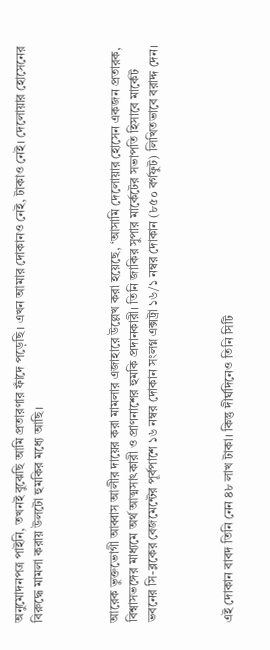অনুমোদনপত্র পাইনি, তখনই বুঝেছি আমি প্রতারণার ফাঁদে পড়েছি। এখন আমার দোকানও নেই, টাকাও নেই। দেলোয়ার হোসেনের বিরুদ্ধে মামলা করায় উলটো হুমকির মধ্যে আছি।



আরেক ভুক্তভোগী আব্বাস আলীর দায়ের করা মামলার এজাহারে উল্লেখ করা হয়েছে, ‘আসামি দেলোয়ার হোসেন একজন প্রতারক, বিশ্বাসভঙ্গের মাধ্যমে অর্থ আত্মসাৎকারী ও প্রাণনাশের হুমকি প্রদানকারী। তিনি জাকির সুপার মার্কেটের সভাপতি হিসাবে মার্কেট ভবনের সি-ব্লকের বেজমেন্টের পূর্বপাশে ১৬ নম্বর দোকান সংলগ্ন এক্সট্রা ১৬/১ নম্বর দোকান (৮৫০ বর্গফুট) লিখিতভাবে বরাদ্দ দেন।



এই দোকান বাবদ তিনি নেন ৪৮ লাখ টাকা। কিন্তু দীর্ঘদিনেও তিনি সিটি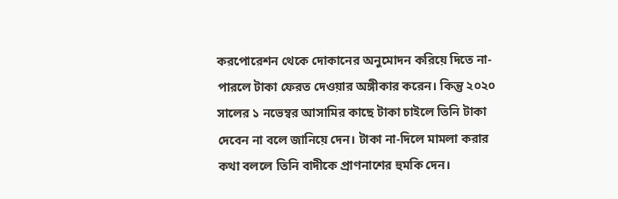করপোরেশন থেকে দোকানের অনুমোদন করিয়ে দিতে না-পারলে টাকা ফেরত দেওয়ার অঙ্গীকার করেন। কিন্তু ২০২০ সালের ১ নভেম্বর আসামির কাছে টাকা চাইলে তিনি টাকা দেবেন না বলে জানিয়ে দেন। টাকা না-দিলে মামলা করার কথা বললে তিনি বাদীকে প্রাণনাশের হুমকি দেন।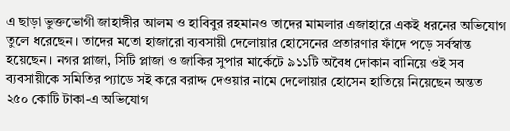এ ছাড়া ভুক্তভোগী জাহাঙ্গীর আলম ও হাবিবুর রহমানও তাদের মামলার এজাহারে একই ধরনের অভিযোগ তুলে ধরেছেন। তাদের মতো হাজারো ব্যবসায়ী দেলোয়ার হোসেনের প্রতারণার ফাঁদে পড়ে সর্বস্বান্ত হয়েছেন। নগর প্লাজা, সিটি প্লাজা ও জাকির সুপার মার্কেটে ৯১১টি অবৈধ দোকান বানিয়ে ওই সব ব্যবসায়ীকে সমিতির প্যাডে সই করে বরাদ্দ দেওয়ার নামে দেলোয়ার হোসেন হাতিয়ে নিয়েছেন অন্তত ২৫০ কোটি টাকা-এ অভিযোগ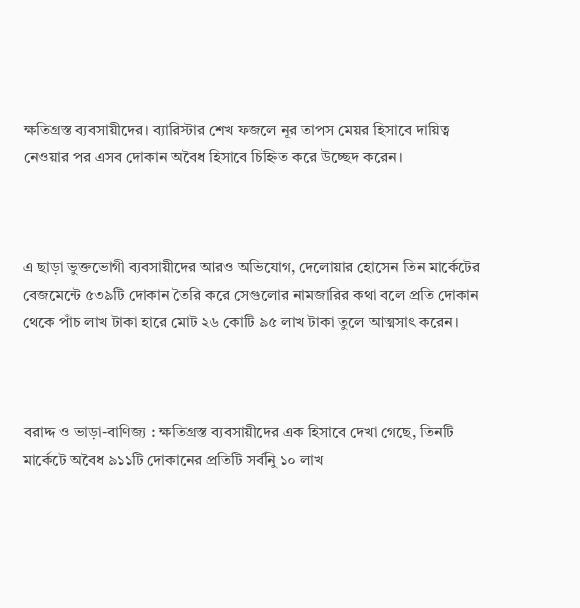ক্ষতিগ্রস্ত ব্যবসায়ীদের। ব্যারিস্টার শেখ ফজলে নূর তাপস মেয়র হিসাবে দায়িত্ব নেওয়ার পর এসব দোকান অবৈধ হিসাবে চিহ্নিত করে উচ্ছেদ করেন।



এ ছাড়া ভুক্তভোগী ব্যবসায়ীদের আরও অভিযোগ, দেলোয়ার হোসেন তিন মার্কেটের বেজমেন্টে ৫৩৯টি দোকান তৈরি করে সেগুলোর নামজারির কথা বলে প্রতি দোকান থেকে পাঁচ লাখ টাকা হারে মোট ২৬ কোটি ৯৫ লাখ টাকা তুলে আত্মসাৎ করেন।



বরাদ্দ ও ভাড়া-বাণিজ্য : ক্ষতিগ্রস্ত ব্যবসায়ীদের এক হিসাবে দেখা গেছে, তিনটি মার্কেটে অবৈধ ৯১১টি দোকানের প্রতিটি সর্বনিু ১০ লাখ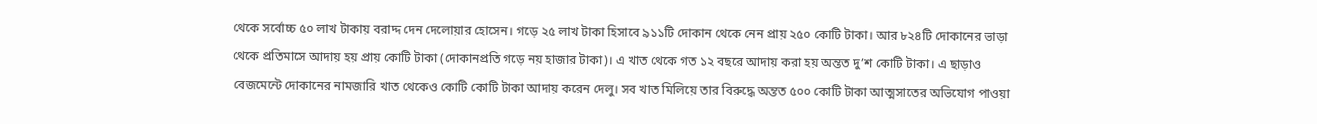থেকে সর্বোচ্চ ৫০ লাখ টাকায় বরাদ্দ দেন দেলোয়ার হোসেন। গড়ে ২৫ লাখ টাকা হিসাবে ৯১১টি দোকান থেকে নেন প্রায় ২৫০ কোটি টাকা। আর ৮২৪টি দোকানের ভাড়া থেকে প্রতিমাসে আদায় হয় প্রায় কোটি টাকা (দোকানপ্রতি গড়ে নয় হাজার টাকা)। এ খাত থেকে গত ১২ বছরে আদায় করা হয় অন্তত দু’শ কোটি টাকা। এ ছাড়াও বেজমেন্টে দোকানের নামজারি খাত থেকেও কোটি কোটি টাকা আদায় করেন দেলু। সব খাত মিলিয়ে তার বিরুদ্ধে অন্তত ৫০০ কোটি টাকা আত্মসাতের অভিযোগ পাওয়া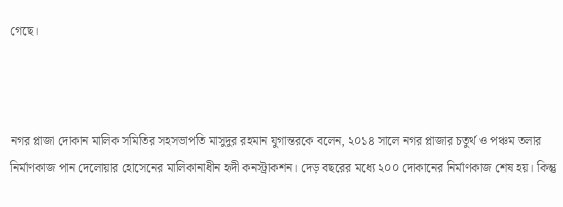গেছে।



নগর প্লাজা দোকান মালিক সমিতির সহসভাপতি মাসুদুর রহমান যুগান্তরকে বলেন, ২০১৪ সালে নগর প্লাজার চতুর্থ ও পঞ্চম তলার নির্মাণকাজ পান দেলোয়ার হোসেনের মালিকানাধীন হৃদী কনস্ট্রাকশন। দেড় বছরের মধ্যে ২০০ দোকানের নির্মাণকাজ শেষ হয়। কিন্তু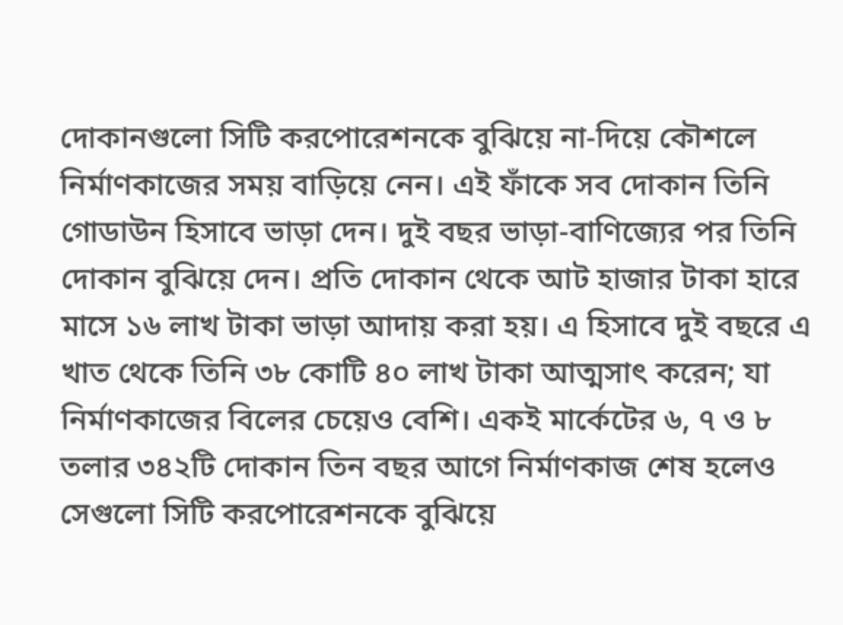দোকানগুলো সিটি করপোরেশনকে বুঝিয়ে না-দিয়ে কৌশলে নির্মাণকাজের সময় বাড়িয়ে নেন। এই ফাঁকে সব দোকান তিনি গোডাউন হিসাবে ভাড়া দেন। দুই বছর ভাড়া-বাণিজ্যের পর তিনি দোকান বুঝিয়ে দেন। প্রতি দোকান থেকে আট হাজার টাকা হারে মাসে ১৬ লাখ টাকা ভাড়া আদায় করা হয়। এ হিসাবে দুই বছরে এ খাত থেকে তিনি ৩৮ কোটি ৪০ লাখ টাকা আত্মসাৎ করেন; যা নির্মাণকাজের বিলের চেয়েও বেশি। একই মার্কেটের ৬, ৭ ও ৮ তলার ৩৪২টি দোকান তিন বছর আগে নির্মাণকাজ শেষ হলেও সেগুলো সিটি করপোরেশনকে বুঝিয়ে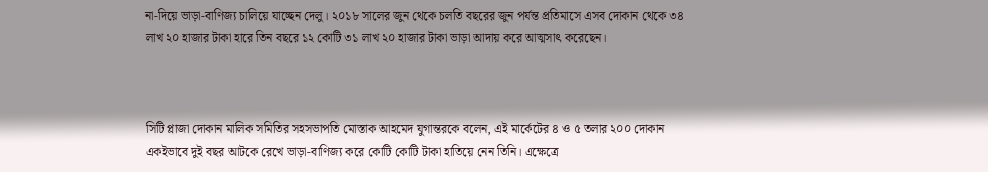না-দিয়ে ভাড়া-বাণিজ্য চালিয়ে যাচ্ছেন দেলু। ২০১৮ সালের জুন থেকে চলতি বছরের জুন পর্যন্ত প্রতিমাসে এসব দোকান থেকে ৩৪ লাখ ২০ হাজার টাকা হারে তিন বছরে ১২ কোটি ৩১ লাখ ২০ হাজার টাকা ভাড়া আদায় করে আত্মসাৎ করেছেন।



সিটি প্লাজা দোকান মালিক সমিতির সহসভাপতি মোস্তাক আহমেদ যুগান্তরকে বলেন, এই মার্কেটের ৪ ও ৫ তলার ২০০ দোকান একইভাবে দুই বছর আটকে রেখে ভাড়া-বাণিজ্য করে কোটি কোটি টাকা হাতিয়ে নেন তিনি। এক্ষেত্রে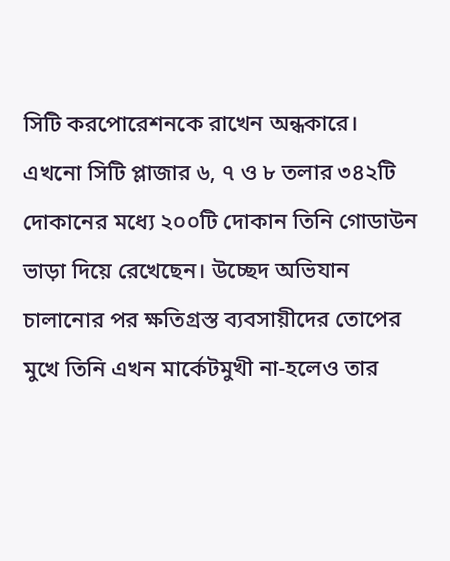সিটি করপোরেশনকে রাখেন অন্ধকারে। এখনো সিটি প্লাজার ৬, ৭ ও ৮ তলার ৩৪২টি দোকানের মধ্যে ২০০টি দোকান তিনি গোডাউন ভাড়া দিয়ে রেখেছেন। উচ্ছেদ অভিযান চালানোর পর ক্ষতিগ্রস্ত ব্যবসায়ীদের তোপের মুখে তিনি এখন মার্কেটমুখী না-হলেও তার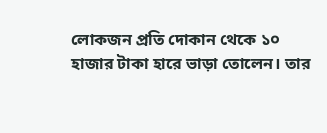লোকজন প্রতি দোকান থেকে ১০ হাজার টাকা হারে ভাড়া তোলেন। তার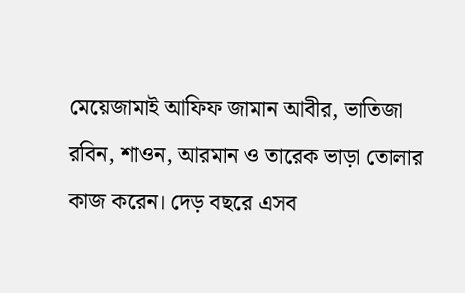মেয়েজামাই আফিফ জামান আবীর, ভাতিজা রবিন, শাওন, আরমান ও তারেক ভাড়া তোলার কাজ করেন। দেড় বছরে এসব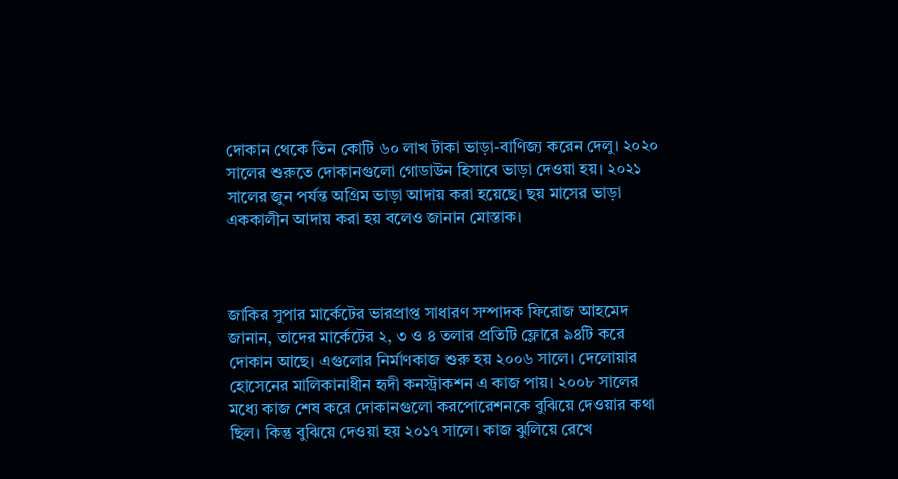দোকান থেকে তিন কোটি ৬০ লাখ টাকা ভাড়া-বাণিজ্য করেন দেলু। ২০২০ সালের শুরুতে দোকানগুলো গোডাউন হিসাবে ভাড়া দেওয়া হয়। ২০২১ সালের জুন পর্যন্ত অগ্রিম ভাড়া আদায় করা হয়েছে। ছয় মাসের ভাড়া এককালীন আদায় করা হয় বলেও জানান মোস্তাক।



জাকির সুপার মার্কেটের ভারপ্রাপ্ত সাধারণ সম্পাদক ফিরোজ আহমেদ জানান, তাদের মার্কেটের ২, ৩ ও ৪ তলার প্রতিটি ফ্লোরে ৯৪টি করে দোকান আছে। এগুলোর নির্মাণকাজ শুরু হয় ২০০৬ সালে। দেলোয়ার হোসেনের মালিকানাধীন হৃদী কনস্ট্রাকশন এ কাজ পায়। ২০০৮ সালের মধ্যে কাজ শেষ করে দোকানগুলো করপোরেশনকে বুঝিয়ে দেওয়ার কথা ছিল। কিন্তু বুঝিয়ে দেওয়া হয় ২০১৭ সালে। কাজ ঝুলিয়ে রেখে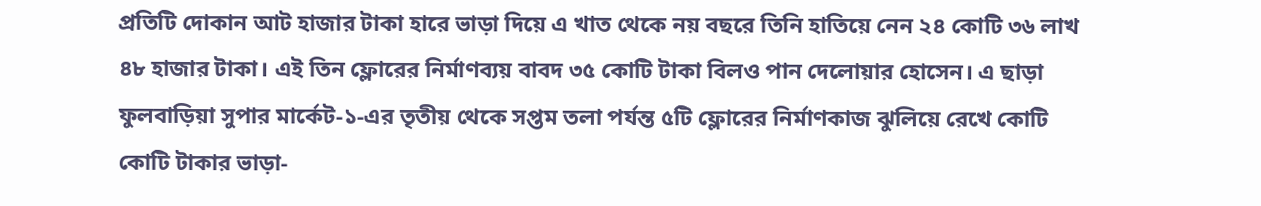প্রতিটি দোকান আট হাজার টাকা হারে ভাড়া দিয়ে এ খাত থেকে নয় বছরে তিনি হাতিয়ে নেন ২৪ কোটি ৩৬ লাখ ৪৮ হাজার টাকা। এই তিন ফ্লোরের নির্মাণব্যয় বাবদ ৩৫ কোটি টাকা বিলও পান দেলোয়ার হোসেন। এ ছাড়া ফুলবাড়িয়া সুপার মার্কেট-১-এর তৃতীয় থেকে সপ্তম তলা পর্যন্ত ৫টি ফ্লোরের নির্মাণকাজ ঝুলিয়ে রেখে কোটি কোটি টাকার ভাড়া-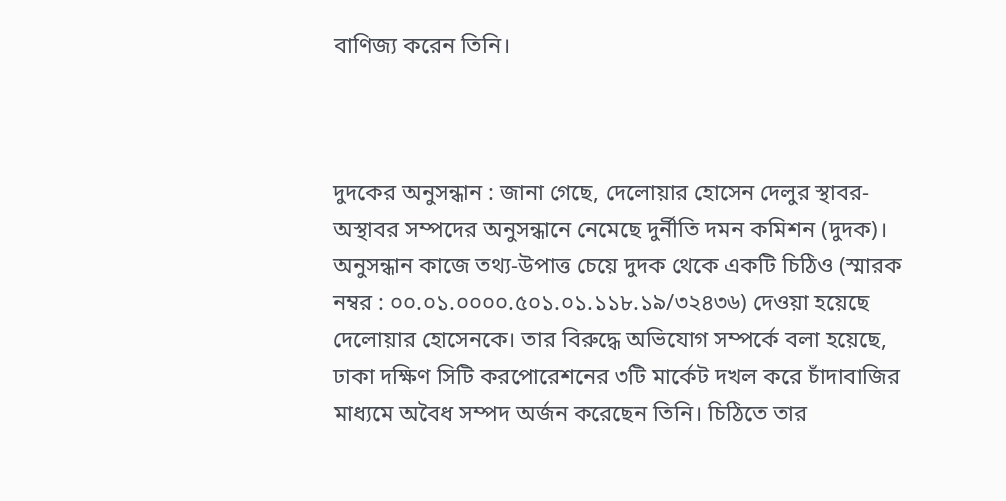বাণিজ্য করেন তিনি।



দুদকের অনুসন্ধান : জানা গেছে, দেলোয়ার হোসেন দেলুর স্থাবর-অস্থাবর সম্পদের অনুসন্ধানে নেমেছে দুর্নীতি দমন কমিশন (দুদক)। অনুসন্ধান কাজে তথ্য-উপাত্ত চেয়ে দুদক থেকে একটি চিঠিও (স্মারক নম্বর : ০০.০১.০০০০.৫০১.০১.১১৮.১৯/৩২৪৩৬) দেওয়া হয়েছে দেলোয়ার হোসেনকে। তার বিরুদ্ধে অভিযোগ সম্পর্কে বলা হয়েছে, ঢাকা দক্ষিণ সিটি করপোরেশনের ৩টি মার্কেট দখল করে চাঁদাবাজির মাধ্যমে অবৈধ সম্পদ অর্জন করেছেন তিনি। চিঠিতে তার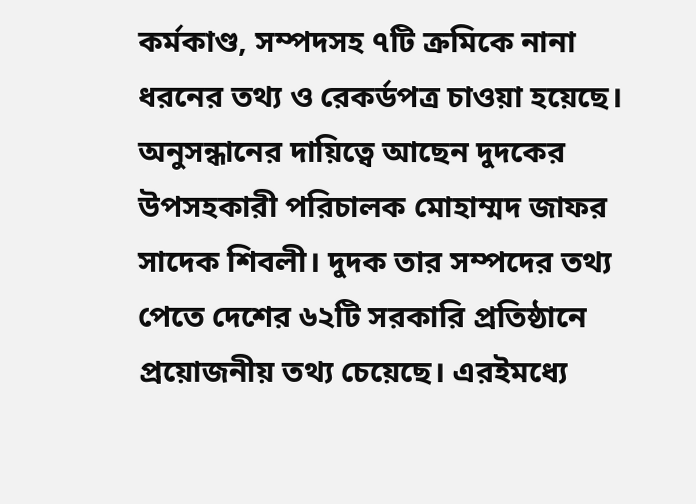কর্মকাণ্ড, সম্পদসহ ৭টি ক্রমিকে নানা ধরনের তথ্য ও রেকর্ডপত্র চাওয়া হয়েছে। অনুসন্ধানের দায়িত্বে আছেন দুদকের উপসহকারী পরিচালক মোহাম্মদ জাফর সাদেক শিবলী। দুদক তার সম্পদের তথ্য পেতে দেশের ৬২টি সরকারি প্রতিষ্ঠানে প্রয়োজনীয় তথ্য চেয়েছে। এরইমধ্যে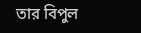তার বিপুল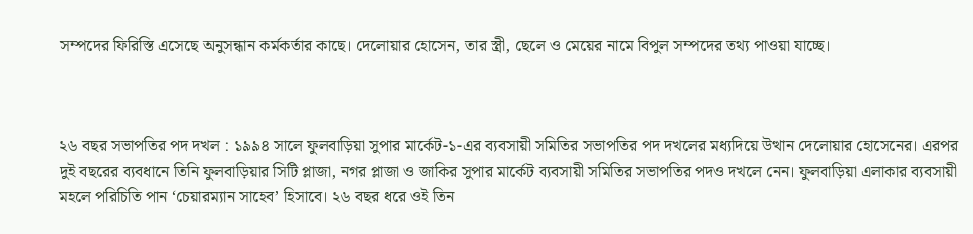সম্পদের ফিরিস্তি এসেছে অনুসন্ধান কর্মকর্তার কাছে। দেলোয়ার হোসেন, তার স্ত্রী, ছেলে ও মেয়ের নামে বিপুল সম্পদের তথ্য পাওয়া যাচ্ছে।



২৬ বছর সভাপতির পদ দখল : ১৯৯৪ সালে ফুলবাড়িয়া সুপার মার্কেট-১-এর ব্যবসায়ী সমিতির সভাপতির পদ দখলের মধ্যদিয়ে উত্থান দেলোয়ার হোসেনের। এরপর দুই বছরের ব্যবধানে তিনি ফুলবাড়িয়ার সিটি প্লাজা, নগর প্লাজা ও জাকির সুপার মার্কেট ব্যবসায়ী সমিতির সভাপতির পদও দখলে নেন। ফুলবাড়িয়া এলাকার ব্যবসায়ী মহলে পরিচিতি পান ‘চেয়ারম্যান সাহেব’ হিসাবে। ২৬ বছর ধরে ওই তিন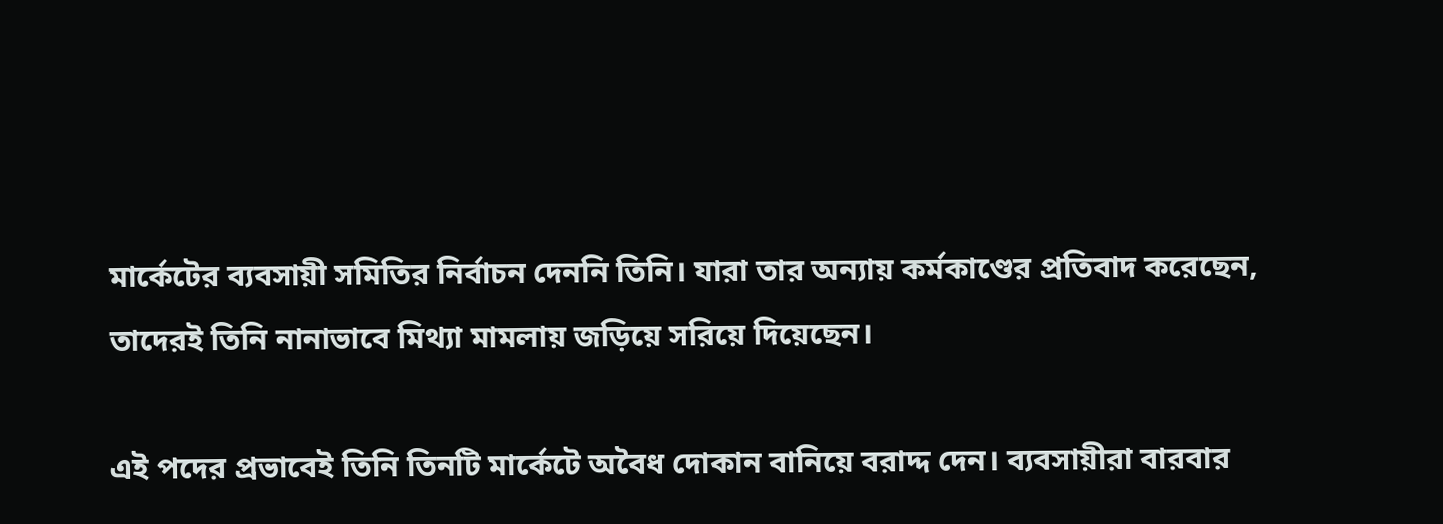মার্কেটের ব্যবসায়ী সমিতির নির্বাচন দেননি তিনি। যারা তার অন্যায় কর্মকাণ্ডের প্রতিবাদ করেছেন, তাদেরই তিনি নানাভাবে মিথ্যা মামলায় জড়িয়ে সরিয়ে দিয়েছেন।

এই পদের প্রভাবেই তিনি তিনটি মার্কেটে অবৈধ দোকান বানিয়ে বরাদ্দ দেন। ব্যবসায়ীরা বারবার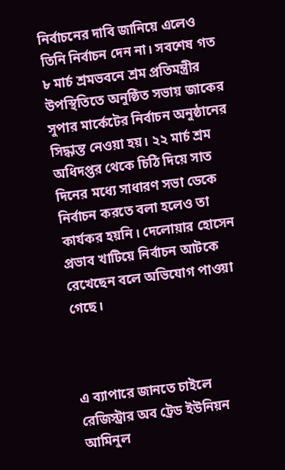নির্বাচনের দাবি জানিয়ে এলেও তিনি নির্বাচন দেন না। সবশেষ গত ৮ মার্চ শ্রমভবনে শ্রম প্রতিমন্ত্রীর উপস্থিতিতে অনুষ্ঠিত সভায় জাকের সুপার মার্কেটের নির্বাচন অনুষ্ঠানের সিদ্ধান্ত নেওয়া হয়। ২২ মার্চ শ্রম অধিদপ্তর থেকে চিঠি দিয়ে সাত দিনের মধ্যে সাধারণ সভা ডেকে নির্বাচন করতে বলা হলেও তা কার্যকর হয়নি। দেলোয়ার হোসেন প্রভাব খাটিয়ে নির্বাচন আটকে রেখেছেন বলে অভিযোগ পাওয়া গেছে।



এ ব্যাপারে জানতে চাইলে রেজিস্ট্রার অব ট্রেড ইউনিয়ন আমিনুল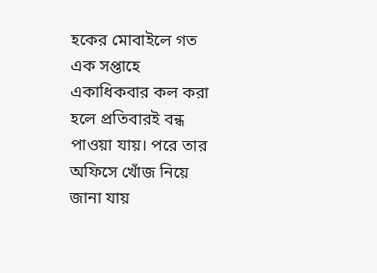হকের মোবাইলে গত এক সপ্তাহে একাধিকবার কল করা হলে প্রতিবারই বন্ধ পাওয়া যায়। পরে তার অফিসে খোঁজ নিয়ে জানা যায়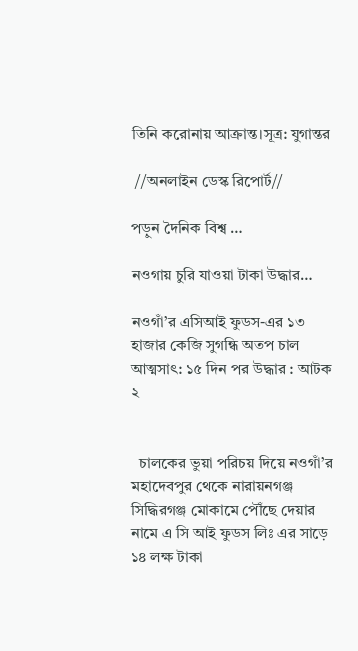তিনি করোনায় আক্রান্ত।সূত্র: যুগান্তর

 //অনলাইন ডেস্ক রিপোর্ট//

পড়ুন দৈনিক বিশ্ব …

নওগায় চুরি যাওয়া টাকা উদ্ধার…

নওগাঁ’র এসিআই ফুডস-এর ১৩ হাজার কেজি সুগন্ধি অতপ চাল আত্মসাৎ: ১৫ দিন পর উদ্ধার : আটক ২


  চালকের ভুয়া পরিচয় দিয়ে নওগাঁ’র মহাদেবপুর থেকে নারায়নগঞ্জ সিদ্ধিরগঞ্জ মোকামে পৌঁছে দেয়ার নামে এ সি আই ফুডস লিঃ এর সাড়ে ১৪ লক্ষ টাকা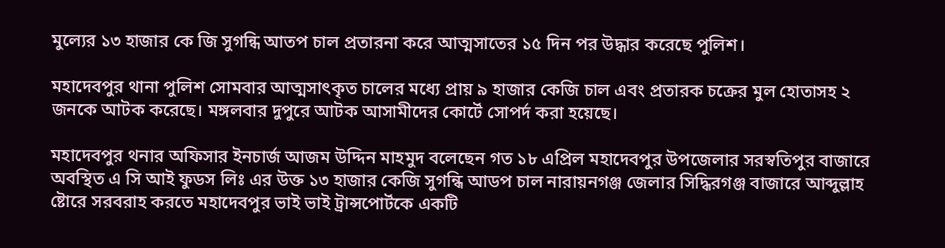মুল্যের ১৩ হাজার কে জি সুগন্ধি আতপ চাল প্রতারনা করে আত্মসাতের ১৫ দিন পর উদ্ধার করেছে পুলিশ।

মহাদেবপুর থানা পুলিশ সোমবার আত্মসাৎকৃত চালের মধ্যে প্রায় ৯ হাজার কেজি চাল এবং প্রতারক চক্রের মুল হোতাসহ ২ জনকে আটক করেছে। মঙ্গলবার দুপুরে আটক আসামীদের কোর্টে সোপর্দ করা হয়েছে।

মহাদেবপুর থনার অফিসার ইনচার্জ আজম উদ্দিন মাহমুদ বলেছেন গত ১৮ এপ্রিল মহাদেবপুর উপজেলার সরস্বতিপুর বাজারে অবস্থিত এ সি আই ফুডস লিঃ এর উক্ত ১৩ হাজার কেজি সুগন্ধি আডপ চাল নারায়নগঞ্জ জেলার সিদ্ধিরগঞ্জ বাজারে আব্দুল্লাহ ষ্টোরে সরবরাহ করতে মহাদেবপুর ভাই ভাই ট্রান্সপোর্টকে একটি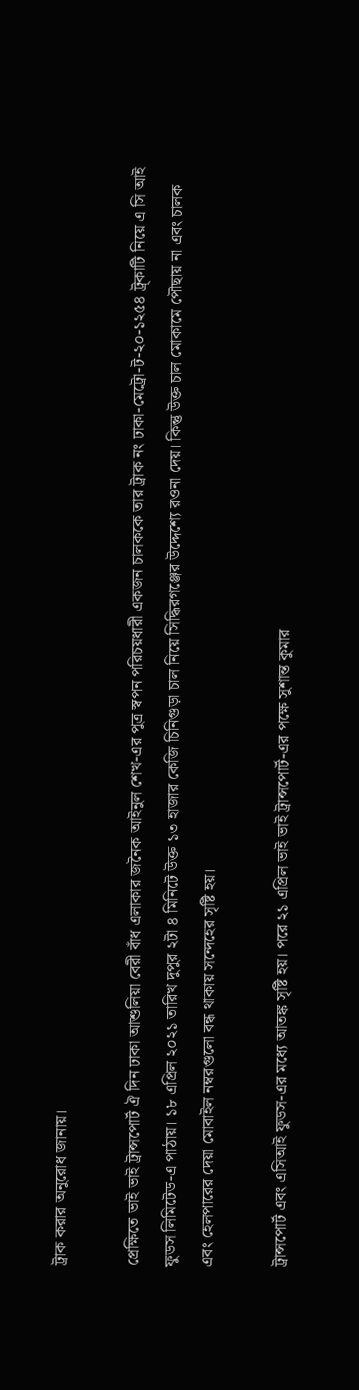ট্রাক করার অনুরোধ জানায়।

প্রেক্ষিতে ভাই ভাই ট্রান্সপোর্ট ঐ দিন ঢাকা আশুলিয়া বেরী বাঁধ এলাকার জনৈক আইনুল শেখ-এর পুত্র স্বপন পরিচয়ধারী একজন চালককে তার ট্রাক নং ঢাকা-মেট্রো-ট-২০-১২৫৪ ট্র্কাটি নিয়ে এ সি আই ফুডস লিমিটেড-এ পাঠায়। ১৮ এপ্রিল ২০২১ তারিখ দুপুর ২টা ৪ মিনিটে উক্ত ১৩ হাজার কেজি চিনিগুড়া চাল নিয়ে সিদ্ধিরগঞ্জের উদ্দেশ্যে রওনা দেয়। কিন্তু উক্ত চাল মোকামে পৌছায় না এবং চালক এবং হেলপারের দেয়া মোবাইল নম্বরগুলো বন্ধ থাকায় সন্দেহের সৃষ্টি হয়।

ট্রান্সপোর্ট এবং এসিআই ফুডস-এর মধ্যে আতঙ্ক সৃষ্টি হয়। পরে ২১ এপ্রিল ভাই ভাই ট্রান্সপোর্ট-এর পক্ষে সুশান্ত কুমার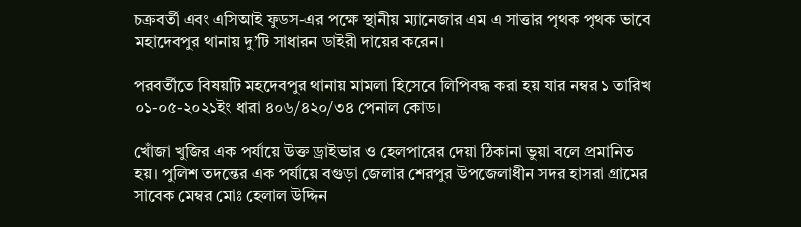চক্রবর্তী এবং এসিআই ফুডস-এর পক্ষে স্থানীয় ম্যানেজার এম এ সাত্তার পৃথক পৃথক ভাবে মহাদেবপুর থানায় দু’টি সাধারন ডাইরী দায়ের করেন।

পরবর্তীতে বিষয়টি মহদেবপুর থানায় মামলা হিসেবে লিপিবদ্ধ করা হয় যার নম্বর ১ তারিখ ০১-০৫-২০২১ইং ধারা ৪০৬/৪২০/৩৪ পেনাল কোড।

খোঁজা খুজির এক পর্যায়ে উক্ত ড্রাইভার ও হেলপারের দেয়া ঠিকানা ভুয়া বলে প্রমানিত হয়। পুলিশ তদন্তের এক পর্যায়ে বগুড়া জেলার শেরপুর উপজেলাধীন সদর হাসরা গ্রামের সাবেক মেম্বর মোঃ হেলাল উদ্দিন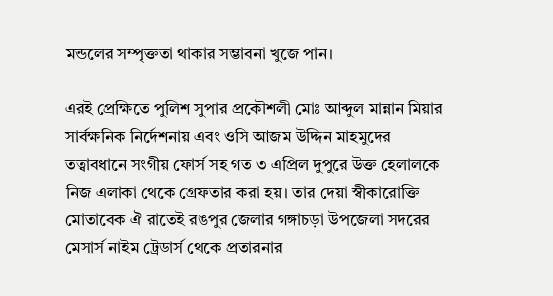মন্ডলের সম্পৃক্ততা থাকার সম্ভাবনা খুজে পান।

এরই প্রেক্ষিতে পুলিশ সুপার প্রকৌশলী মোঃ আব্দুল মান্নান মিয়ার সার্বক্ষনিক নির্দেশনায় এবং ওসি আজম উদ্দিন মাহমুদের তত্বাবধানে সংগীয় ফোর্স সহ গত ৩ এপ্রিল দুপুরে উক্ত হেলালকে নিজ এলাকা থেকে গ্রেফতার করা হয়। তার দেয়া স্বীকারোক্তি মোতাবেক ঐ রাতেই রঙপুর জেলার গঙ্গাচড়া উপজেলা সদরের মেসার্স নাইম ট্রেডার্স থেকে প্রতারনার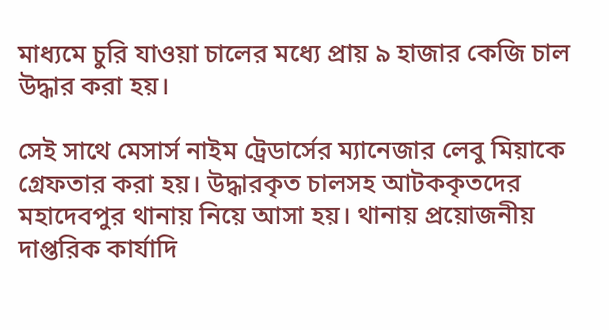মাধ্যমে চুরি যাওয়া চালের মধ্যে প্রায় ৯ হাজার কেজি চাল উদ্ধার করা হয়।

সেই সাথে মেসার্স নাইম ট্রেডার্সের ম্যানেজার লেবু মিয়াকে গ্রেফতার করা হয়। উদ্ধারকৃত চালসহ আটককৃতদের মহাদেবপুর থানায় নিয়ে আসা হয়। থানায় প্রয়োজনীয় দাপ্তরিক কার্যাদি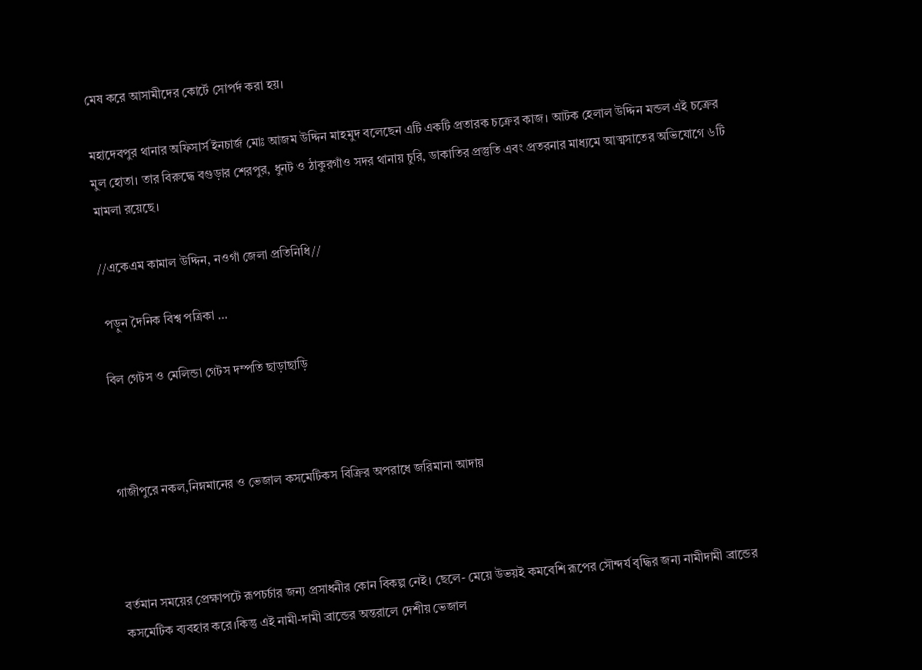মেষ করে আসামীদের কোর্টে সোপর্দ করা হয়।

মহাদেবপুর থানার অফিসার্স ইনচার্জ মোঃ আজম উদ্দিন মাহমুদ বলেছেন এটি একটি প্রতারক চক্রের কাজ। আটক হেলাল উদ্দিন মন্ডল এই চক্রের মুল হোতা। তার বিরুদ্ধে বগুড়ার শেরপুর, ধুনট ও ঠাকুরগাঁও সদর থানায় চুরি, ডাকাতির প্রস্তুতি এবং প্রতরনার মাধ্যমে আত্মসাতের অভিযোগে ৬টি মামলা রয়েছে।

//একেএম কামাল উদ্দিন, নওগাঁ জেলা প্রতিনিধি//

 পড়ুন দৈনিক বিশ্ব পত্রিকা …

বিল গেটস ও মেলিন্ডা গেটস দম্পতি ছাড়াছাড়ি



গাজীপুরে নকল,নিম্নমানের ও ভেজাল কসমেটিকস বিক্রির অপরাধে জরিমানা আদায়



বর্তমান সময়ের প্রেক্ষাপটে রূপচর্চার জন্য প্রসাধনীর কোন বিকল্প নেই। ছেলে- মেয়ে উভয়ই কমবেশি রূপের সৌন্দর্য বৃদ্ধির জন্য নামীদামী ব্রান্ডের কসমেটিক ব্যবহার করে।কিন্তু এই নামী-দামী ব্রান্ডের অন্তরালে দেশীয় ভেজাল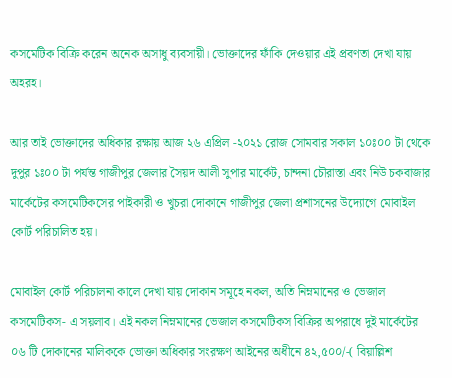কসমেটিক বিক্রি করেন অনেক অসাধু ব্যবসায়ী। ভোক্তাদের ফাঁকি দেওয়ার এই প্রবণতা দেখা যায় অহরহ।

আর তাই ভোক্তাদের অধিকার রক্ষায় আজ ২৬ এপ্রিল -২০২১ রোজ সোমবার সকাল ১০ঃ০০ টা থেকে দুপুর ১ঃ০০ টা পর্যন্ত গাজীপুর জেলার সৈয়দ আলী সুপার মার্কেট, চান্দনা চৌরাস্তা এবং নিউ চকবাজার মার্কেটের কসমেটিকসের পাইকারী ও খুচরা দোকানে গাজীপুর জেলা প্রশাসনের উদ্যোগে মোবাইল কোর্ট পরিচালিত হয়।

মোবাইল কোর্ট পরিচালনা কালে দেখা যায় দোকান সমূহে নকল, অতি নিম্নমানের ও ভেজাল কসমেটিকস- এ সয়লাব। এই নকল নিম্নমানের ভেজাল কসমেটিকস বিক্রির অপরাধে দুই মার্কেটের ০৬ টি দোকানের মালিককে ভোক্তা অধিকার সংরক্ষণ আইনের অধীনে ৪২,৫০০/-( বিয়াল্লিশ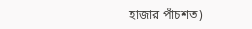হাজার পাঁচশত)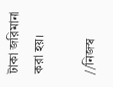টাকা জরিমানা করা হয়।

//নিজস্ব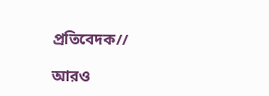প্রতিবেদক//

আরও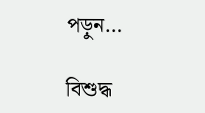পড়ুন…

বিশুদ্ধ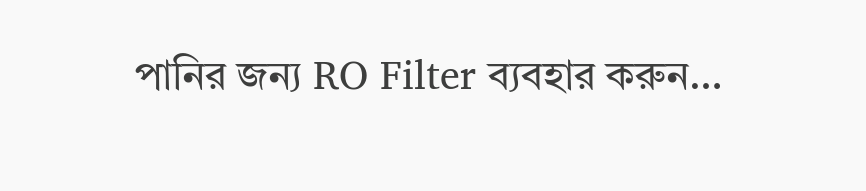পানির জন্য RO Filter ব্যবহার করুন…